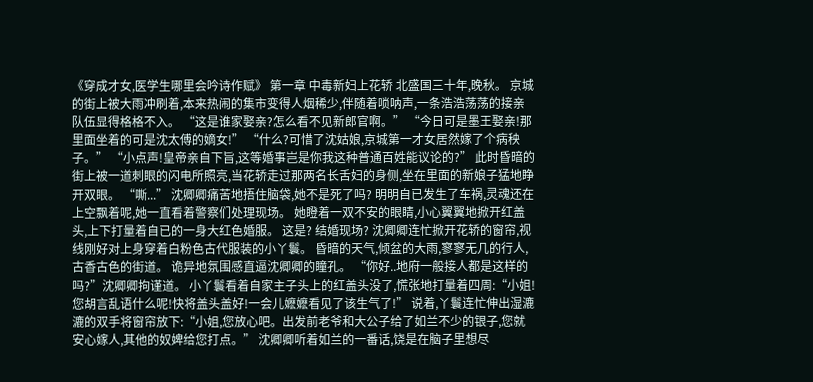《穿成才女,医学生哪里会吟诗作赋》 第一章 中毒新妇上花轿 北盛国三十年,晚秋。 京城的街上被大雨冲刷着,本来热闹的集市变得人烟稀少,伴随着唢呐声,一条浩浩荡荡的接亲队伍显得格格不入。 “这是谁家娶亲?怎么看不见新郎官啊。” “今日可是墨王娶亲!那里面坐着的可是沈太傅的嫡女!” “什么?可惜了沈姑娘,京城第一才女居然嫁了个病秧子。” “小点声!皇帝亲自下旨,这等婚事岂是你我这种普通百姓能议论的?” 此时昏暗的街上被一道刺眼的闪电所照亮,当花轿走过那两名长舌妇的身侧,坐在里面的新娘子猛地睁开双眼。 “嘶...” 沈卿卿痛苦地捂住脑袋,她不是死了吗? 明明自已发生了车祸,灵魂还在上空飘着呢,她一直看着警察们处理现场。 她瞪着一双不安的眼睛,小心翼翼地掀开红盖头,上下打量着自已的一身大红色婚服。 这是? 结婚现场? 沈卿卿连忙掀开花轿的窗帘,视线刚好对上身穿着白粉色古代服装的小丫鬟。 昏暗的天气,倾盆的大雨,寥寥无几的行人,古香古色的街道。 诡异地氛围感直逼沈卿卿的瞳孔。 “你好..地府一般接人都是这样的吗?”沈卿卿拘谨道。 小丫鬟看着自家主子头上的红盖头没了,慌张地打量着四周:“小姐!您胡言乱语什么呢!快将盖头盖好!一会儿嬷嬷看见了该生气了!” 说着,丫鬟连忙伸出湿漉漉的双手将窗帘放下:“小姐,您放心吧。出发前老爷和大公子给了如兰不少的银子,您就安心嫁人,其他的奴婢给您打点。” 沈卿卿听着如兰的一番话,饶是在脑子里想尽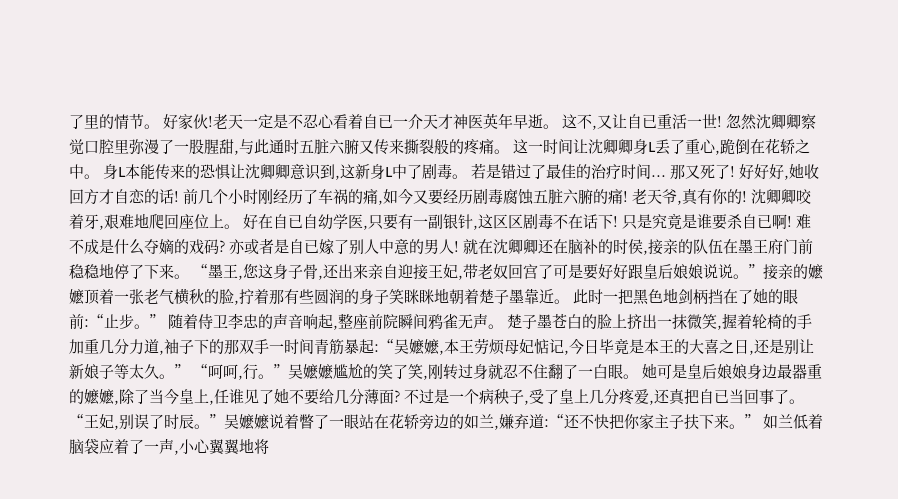了里的情节。 好家伙!老天一定是不忍心看着自已一介天才神医英年早逝。 这不,又让自已重活一世! 忽然沈卿卿察觉口腔里弥漫了一股腥甜,与此通时五脏六腑又传来撕裂般的疼痛。 这一时间让沈卿卿身L丢了重心,跪倒在花轿之中。 身L本能传来的恐惧让沈卿卿意识到,这新身L中了剧毒。 若是错过了最佳的治疗时间... 那又死了! 好好好,她收回方才自恋的话! 前几个小时刚经历了车祸的痛,如今又要经历剧毒腐蚀五脏六腑的痛! 老天爷,真有你的! 沈卿卿咬着牙,艰难地爬回座位上。 好在自已自幼学医,只要有一副银针,这区区剧毒不在话下! 只是究竟是谁要杀自已啊! 难不成是什么夺嫡的戏码? 亦或者是自已嫁了别人中意的男人! 就在沈卿卿还在脑补的时侯,接亲的队伍在墨王府门前稳稳地停了下来。 “墨王,您这身子骨,还出来亲自迎接王妃,带老奴回宫了可是要好好跟皇后娘娘说说。”接亲的嬷嬷顶着一张老气横秋的脸,拧着那有些圆润的身子笑眯眯地朝着楚子墨靠近。 此时一把黑色地剑柄挡在了她的眼前:“止步。” 随着侍卫李忠的声音响起,整座前院瞬间鸦雀无声。 楚子墨苍白的脸上挤出一抹微笑,握着轮椅的手加重几分力道,袖子下的那双手一时间青筋暴起:“吴嬷嬷,本王劳烦母妃惦记,今日毕竟是本王的大喜之日,还是别让新娘子等太久。” “呵呵,行。”吴嬷嬷尴尬的笑了笑,刚转过身就忍不住翻了一白眼。 她可是皇后娘娘身边最器重的嬷嬷,除了当今皇上,任谁见了她不要给几分薄面? 不过是一个病秧子,受了皇上几分疼爱,还真把自已当回事了。 “王妃,别误了时辰。”吴嬷嬷说着瞥了一眼站在花轿旁边的如兰,嫌弃道:“还不快把你家主子扶下来。” 如兰低着脑袋应着了一声,小心翼翼地将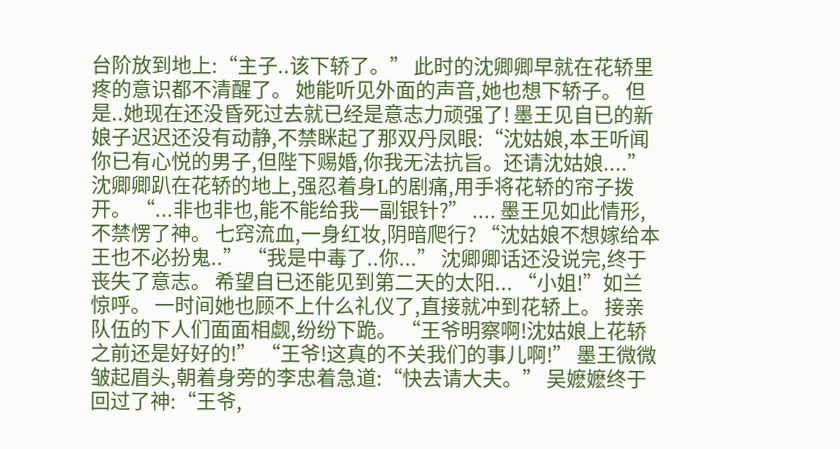台阶放到地上:“主子..该下轿了。” 此时的沈卿卿早就在花轿里疼的意识都不清醒了。 她能听见外面的声音,她也想下轿子。 但是..她现在还没昏死过去就已经是意志力顽强了! 墨王见自已的新娘子迟迟还没有动静,不禁眯起了那双丹凤眼:“沈姑娘,本王听闻你已有心悦的男子,但陛下赐婚,你我无法抗旨。还请沈姑娘....” 沈卿卿趴在花轿的地上,强忍着身L的剧痛,用手将花轿的帘子拨开。 “...非也非也,能不能给我一副银针?” .... 墨王见如此情形,不禁愣了神。 七窍流血,一身红妆,阴暗爬行? “沈姑娘不想嫁给本王也不必扮鬼..” “我是中毒了..你...” 沈卿卿话还没说完,终于丧失了意志。 希望自已还能见到第二天的太阳... “小姐!”如兰惊呼。 一时间她也顾不上什么礼仪了,直接就冲到花轿上。 接亲队伍的下人们面面相觑,纷纷下跪。 “王爷明察啊!沈姑娘上花轿之前还是好好的!” “王爷!这真的不关我们的事儿啊!” 墨王微微皱起眉头,朝着身旁的李忠着急道:“快去请大夫。” 吴嬷嬷终于回过了神:“王爷,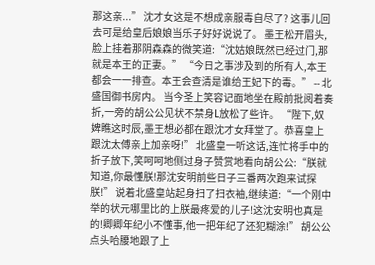那这亲...” 沈才女这是不想成亲服毒自尽了? 这事儿回去可是给皇后娘娘当乐子好好说说了。 墨王松开眉头,脸上挂着那阴森森的微笑道:“沈姑娘既然已经过门,那就是本王的正妻。” “今日之事涉及到的所有人,本王都会一一排查。本王会查清是谁给王妃下的毒。” -- 北盛国御书房内。 当今圣上笑容记面地坐在殿前批阅着奏折,一旁的胡公公见状不禁身L放松了些许。 “陛下,奴婢瞧这时辰,墨王想必都在跟沈才女拜堂了。恭喜皇上跟沈太傅亲上加亲呀!” 北盛皇一听这话,连忙将手中的折子放下,笑呵呵地侧过身子赞赏地看向胡公公:“朕就知道,你最懂朕!那沈安明前些日子三番两次跑来试探朕!” 说着北盛皇站起身扫了扫衣袖,继续道:“一个刚中举的状元哪里比的上朕最疼爱的儿子!这沈安明也真是的!卿卿年纪小不懂事,他一把年纪了还犯糊涂!” 胡公公点头哈腰地跟了上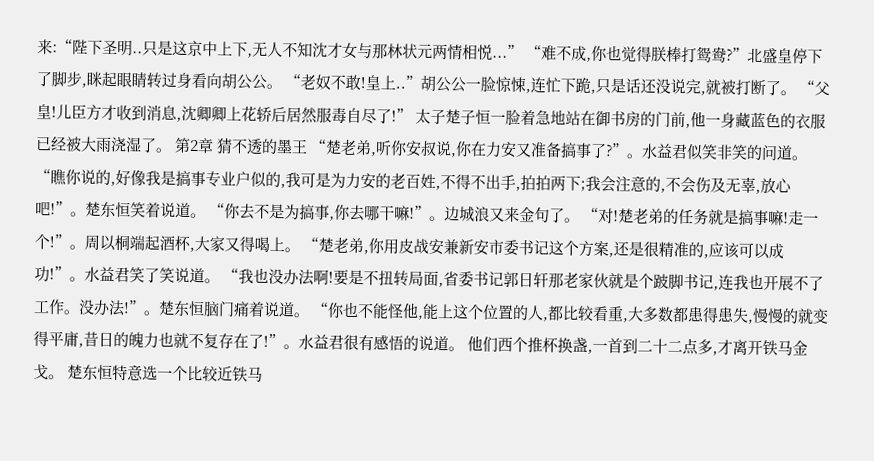来:“陛下圣明..只是这京中上下,无人不知沈才女与那林状元两情相悦...” “难不成,你也觉得朕棒打鸳鸯?”北盛皇停下了脚步,眯起眼睛转过身看向胡公公。 “老奴不敢!皇上..”胡公公一脸惊悚,连忙下跪,只是话还没说完,就被打断了。 “父皇!儿臣方才收到消息,沈卿卿上花轿后居然服毒自尽了!” 太子楚子恒一脸着急地站在御书房的门前,他一身藏蓝色的衣服已经被大雨浇湿了。 第2章 猜不透的墨王 “楚老弟,听你安叔说,你在力安又准备搞事了?”。水益君似笑非笑的问道。 “瞧你说的,好像我是搞事专业户似的,我可是为力安的老百姓,不得不出手,拍拍两下;我会注意的,不会伤及无辜,放心吧!”。楚东恒笑着说道。 “你去不是为搞事,你去哪干嘛!”。边城浪又来金句了。 “对!楚老弟的任务就是搞事嘛!走一个!”。周以桐端起酒杯,大家又得喝上。 “楚老弟,你用皮战安兼新安市委书记这个方案,还是很精准的,应该可以成功!”。水益君笑了笑说道。 “我也没办法啊!要是不扭转局面,省委书记郭日轩那老家伙就是个跛脚书记,连我也开展不了工作。没办法!”。楚东恒脑门痛着说道。 “你也不能怪他,能上这个位置的人,都比较看重,大多数都患得患失,慢慢的就变得平庸,昔日的魄力也就不复存在了!”。水益君很有感悟的说道。 他们西个推杯换盏,一首到二十二点多,才离开铁马金戈。 楚东恒特意选一个比较近铁马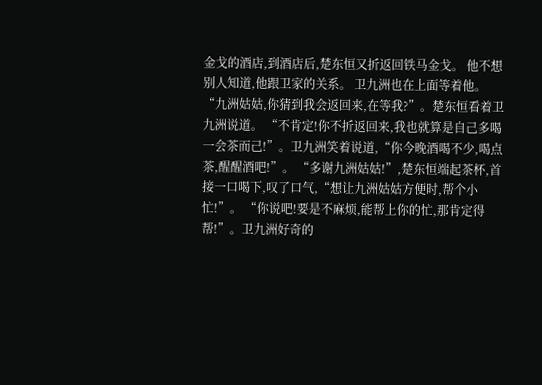金戈的酒店,到酒店后,楚东恒又折返回铁马金戈。 他不想别人知道,他跟卫家的关系。 卫九洲也在上面等着他。 “九洲姑姑,你猜到我会返回来,在等我?”。楚东恒看着卫九洲说道。 “不肯定!你不折返回来,我也就算是自己多喝一会茶而己!”。卫九洲笑着说道,“你今晚酒喝不少,喝点茶,醒醒酒吧!”。 “多谢九洲姑姑!”,楚东恒端起茶杯,首接一口喝下,叹了口气,“想让九洲姑姑方便时,帮个小忙!”。 “你说吧!要是不麻烦,能帮上你的忙,那肯定得帮!”。卫九洲好奇的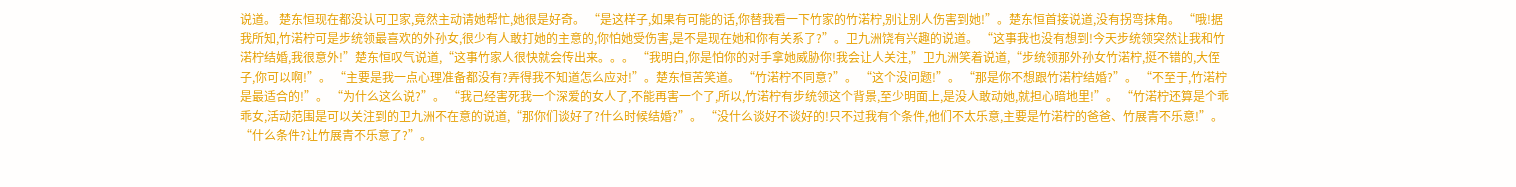说道。 楚东恒现在都没认可卫家,竟然主动请她帮忙,她很是好奇。 “是这样子,如果有可能的话,你替我看一下竹家的竹渃柠,别让别人伤害到她!”。楚东恒首接说道,没有拐弯抹角。 “哦!据我所知,竹渃柠可是步统领最喜欢的外孙女,很少有人敢打她的主意的,你怕她受伤害,是不是现在她和你有关系了?”。卫九洲饶有兴趣的说道。 “这事我也没有想到!今天步统领突然让我和竹渃柠结婚,我很意外!”楚东恒叹气说道,“这事竹家人很快就会传出来。。。 “我明白,你是怕你的对手拿她威胁你!我会让人关注,”卫九洲笑着说道,“步统领那外孙女竹渃柠,挺不错的,大侄子,你可以啊!”。 “主要是我一点心理准备都没有?弄得我不知道怎么应对!”。楚东恒苦笑道。 “竹渃柠不同意?”。 “这个没问题!”。 “那是你不想跟竹渃柠结婚?”。 “不至于,竹渃柠是最适合的!”。 “为什么这么说?”。 “我己经害死我一个深爱的女人了,不能再害一个了,所以,竹渃柠有步统领这个背景,至少明面上,是没人敢动她,就担心暗地里!”。 “竹渃柠还算是个乖乖女,活动范围是可以关注到的卫九洲不在意的说道,“那你们谈好了?什么时候结婚?”。 “没什么谈好不谈好的!只不过我有个条件,他们不太乐意,主要是竹渃柠的爸爸、竹展青不乐意!”。 “什么条件?让竹展青不乐意了?”。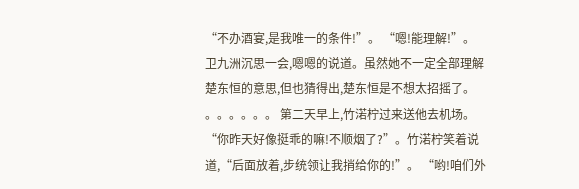“不办酒宴,是我唯一的条件!”。 “嗯!能理解!”。卫九洲沉思一会,嗯嗯的说道。虽然她不一定全部理解楚东恒的意思,但也猜得出,楚东恒是不想太招摇了。 。。。。。。 第二天早上,竹渃柠过来送他去机场。 “你昨天好像挺乖的嘛!不顺烟了?”。竹渃柠笑着说道,“后面放着,步统领让我捎给你的!”。 “哟!咱们外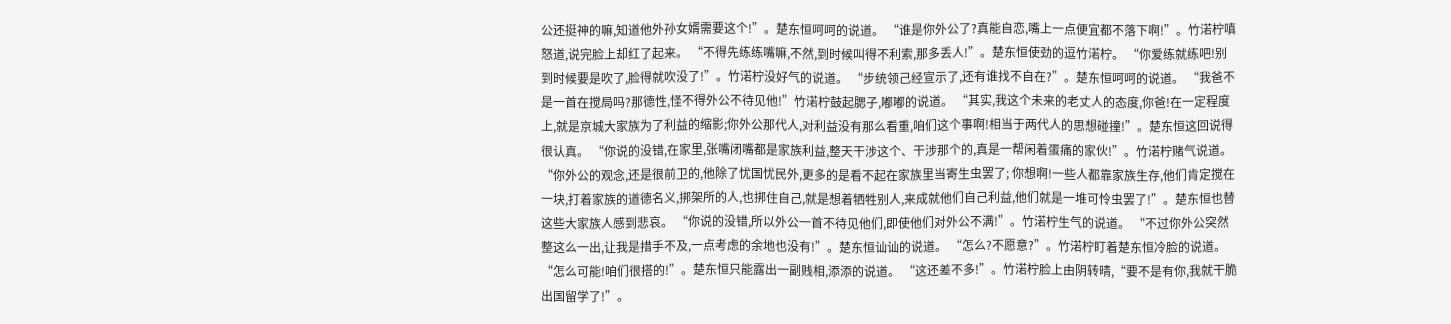公还挺神的嘛,知道他外孙女婿需要这个!”。楚东恒呵呵的说道。 “谁是你外公了?真能自恋,嘴上一点便宜都不落下啊!”。竹渃柠嗔怒道,说完脸上却红了起来。 “不得先练练嘴嘛,不然,到时候叫得不利索,那多丢人!”。楚东恒使劲的逗竹渃柠。 “你爱练就练吧!别到时候要是吹了,脸得就吹没了!”。竹渃柠没好气的说道。 “步统领己经宣示了,还有谁找不自在?”。楚东恒呵呵的说道。 “我爸不是一首在搅局吗?那德性,怪不得外公不待见他!”竹渃柠鼓起腮子,嘟嘟的说道。 “其实,我这个未来的老丈人的态度,你爸!在一定程度上,就是京城大家族为了利益的缩影;你外公那代人,对利益没有那么看重,咱们这个事啊!相当于两代人的思想碰撞!”。楚东恒这回说得很认真。 “你说的没错,在家里,张嘴闭嘴都是家族利益,整天干涉这个、干涉那个的,真是一帮闲着蛋痛的家伙!”。竹渃柠赌气说道。 “你外公的观念,还是很前卫的,他除了忧国忧民外,更多的是看不起在家族里当寄生虫罢了; 你想啊!一些人都靠家族生存,他们肯定搅在一块,打着家族的道德名义,挷架所的人,也挷住自己,就是想着牺牲别人,来成就他们自己利益,他们就是一堆可怜虫罢了!”。楚东恒也替这些大家族人感到悲哀。 “你说的没错,所以外公一首不待见他们,即使他们对外公不满!”。竹渃柠生气的说道。 “不过你外公突然整这么一出,让我是措手不及,一点考虑的余地也没有!”。楚东恒讪讪的说道。 “怎么?不愿意?”。竹渃柠盯着楚东恒冷脸的说道。 “怎么可能!咱们很搭的!”。楚东恒只能露出一副贱相,添添的说道。 “这还差不多!”。竹渃柠脸上由阴转晴,“要不是有你,我就干脆出国留学了!”。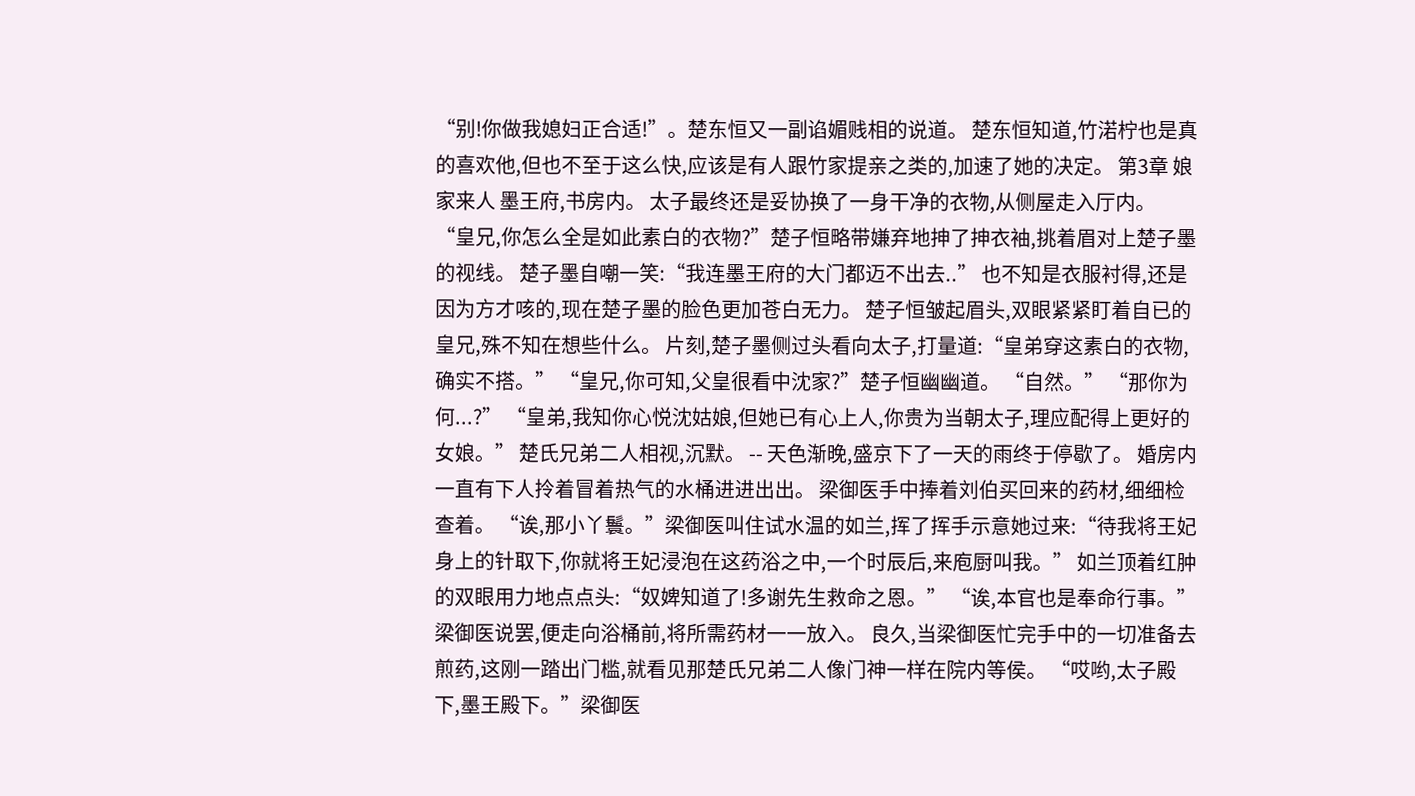“别!你做我媳妇正合适!”。楚东恒又一副谄媚贱相的说道。 楚东恒知道,竹渃柠也是真的喜欢他,但也不至于这么快,应该是有人跟竹家提亲之类的,加速了她的决定。 第3章 娘家来人 墨王府,书房内。 太子最终还是妥协换了一身干净的衣物,从侧屋走入厅内。 “皇兄,你怎么全是如此素白的衣物?”楚子恒略带嫌弃地抻了抻衣袖,挑着眉对上楚子墨的视线。 楚子墨自嘲一笑:“我连墨王府的大门都迈不出去..” 也不知是衣服衬得,还是因为方才咳的,现在楚子墨的脸色更加苍白无力。 楚子恒皱起眉头,双眼紧紧盯着自已的皇兄,殊不知在想些什么。 片刻,楚子墨侧过头看向太子,打量道:“皇弟穿这素白的衣物,确实不搭。” “皇兄,你可知,父皇很看中沈家?”楚子恒幽幽道。 “自然。” “那你为何...?” “皇弟,我知你心悦沈姑娘,但她已有心上人,你贵为当朝太子,理应配得上更好的女娘。” 楚氏兄弟二人相视,沉默。 -- 天色渐晚,盛京下了一天的雨终于停歇了。 婚房内一直有下人拎着冒着热气的水桶进进出出。 梁御医手中捧着刘伯买回来的药材,细细检查着。 “诶,那小丫鬟。”梁御医叫住试水温的如兰,挥了挥手示意她过来:“待我将王妃身上的针取下,你就将王妃浸泡在这药浴之中,一个时辰后,来庖厨叫我。” 如兰顶着红肿的双眼用力地点点头:“奴婢知道了!多谢先生救命之恩。” “诶,本官也是奉命行事。”梁御医说罢,便走向浴桶前,将所需药材一一放入。 良久,当梁御医忙完手中的一切准备去煎药,这刚一踏出门槛,就看见那楚氏兄弟二人像门神一样在院内等侯。 “哎哟,太子殿下,墨王殿下。”梁御医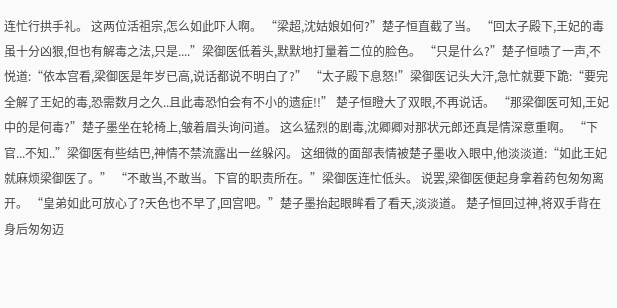连忙行拱手礼。 这两位活祖宗,怎么如此吓人啊。 “梁超,沈姑娘如何?”楚子恒直截了当。 “回太子殿下,王妃的毒虽十分凶狠,但也有解毒之法,只是....”梁御医低着头,默默地打量着二位的脸色。 “只是什么?”楚子恒啧了一声,不悦道:“依本宫看,梁御医是年岁已高,说话都说不明白了?” “太子殿下息怒!”梁御医记头大汗,急忙就要下跪:“要完全解了王妃的毒,恐需数月之久..且此毒恐怕会有不小的遗症!!” 楚子恒瞪大了双眼,不再说话。 “那梁御医可知,王妃中的是何毒?”楚子墨坐在轮椅上,皱着眉头询问道。 这么猛烈的剧毒,沈卿卿对那状元郎还真是情深意重啊。 “下官...不知..”梁御医有些结巴,神情不禁流露出一丝躲闪。 这细微的面部表情被楚子墨收入眼中,他淡淡道:“如此王妃就麻烦梁御医了。” “不敢当,不敢当。下官的职责所在。”梁御医连忙低头。 说罢,梁御医便起身拿着药包匆匆离开。 “皇弟如此可放心了?天色也不早了,回宫吧。”楚子墨抬起眼眸看了看天,淡淡道。 楚子恒回过神,将双手背在身后匆匆迈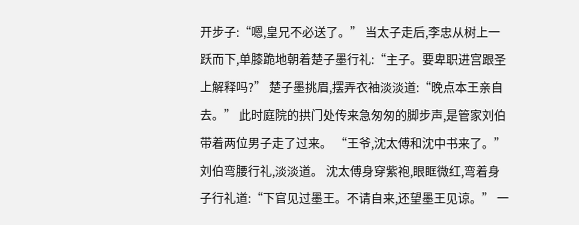开步子:“嗯,皇兄不必送了。” 当太子走后,李忠从树上一跃而下,单膝跪地朝着楚子墨行礼:“主子。要卑职进宫跟圣上解释吗?” 楚子墨挑眉,摆弄衣袖淡淡道:“晚点本王亲自去。” 此时庭院的拱门处传来急匆匆的脚步声,是管家刘伯带着两位男子走了过来。 “王爷,沈太傅和沈中书来了。”刘伯弯腰行礼,淡淡道。 沈太傅身穿紫袍,眼眶微红,弯着身子行礼道:“下官见过墨王。不请自来,还望墨王见谅。” 一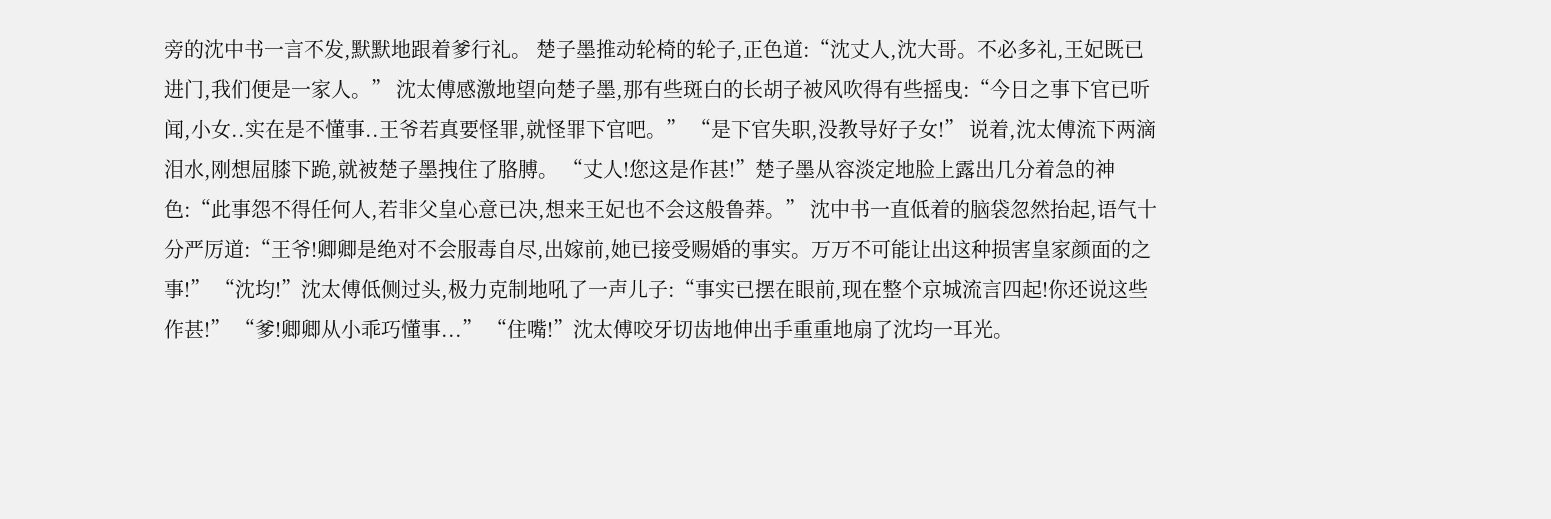旁的沈中书一言不发,默默地跟着爹行礼。 楚子墨推动轮椅的轮子,正色道:“沈丈人,沈大哥。不必多礼,王妃既已进门,我们便是一家人。” 沈太傅感激地望向楚子墨,那有些斑白的长胡子被风吹得有些摇曳:“今日之事下官已听闻,小女..实在是不懂事..王爷若真要怪罪,就怪罪下官吧。” “是下官失职,没教导好子女!” 说着,沈太傅流下两滴泪水,刚想屈膝下跪,就被楚子墨拽住了胳膊。 “丈人!您这是作甚!”楚子墨从容淡定地脸上露出几分着急的神色:“此事怨不得任何人,若非父皇心意已决,想来王妃也不会这般鲁莽。” 沈中书一直低着的脑袋忽然抬起,语气十分严厉道:“王爷!卿卿是绝对不会服毒自尽,出嫁前,她已接受赐婚的事实。万万不可能让出这种损害皇家颜面的之事!” “沈均!”沈太傅低侧过头,极力克制地吼了一声儿子:“事实已摆在眼前,现在整个京城流言四起!你还说这些作甚!” “爹!卿卿从小乖巧懂事...” “住嘴!”沈太傅咬牙切齿地伸出手重重地扇了沈均一耳光。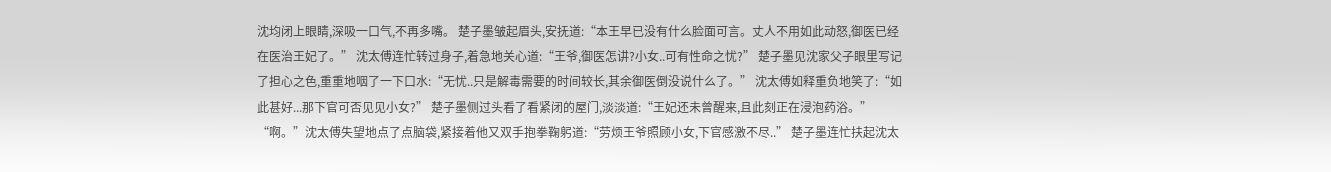沈均闭上眼睛,深吸一口气,不再多嘴。 楚子墨皱起眉头,安抚道:“本王早已没有什么脸面可言。丈人不用如此动怒,御医已经在医治王妃了。” 沈太傅连忙转过身子,着急地关心道:“王爷,御医怎讲?小女..可有性命之忧?” 楚子墨见沈家父子眼里写记了担心之色,重重地咽了一下口水:“无忧..只是解毒需要的时间较长,其余御医倒没说什么了。” 沈太傅如释重负地笑了:“如此甚好...那下官可否见见小女?” 楚子墨侧过头看了看紧闭的屋门,淡淡道:“王妃还未曾醒来,且此刻正在浸泡药浴。” “啊。”沈太傅失望地点了点脑袋,紧接着他又双手抱拳鞠躬道:“劳烦王爷照顾小女,下官感激不尽..” 楚子墨连忙扶起沈太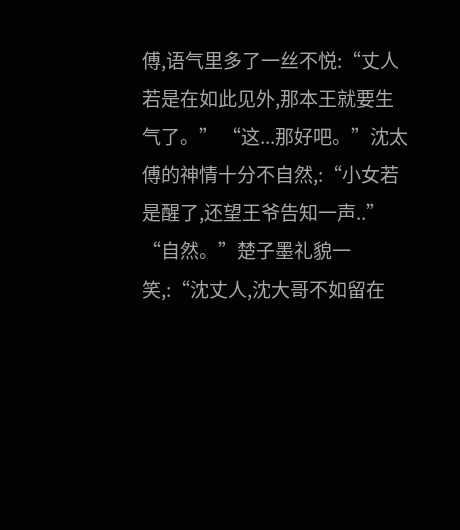傅,语气里多了一丝不悦:“丈人若是在如此见外,那本王就要生气了。” “这...那好吧。”沈太傅的神情十分不自然,:“小女若是醒了,还望王爷告知一声..” “自然。”楚子墨礼貌一笑,:“沈丈人,沈大哥不如留在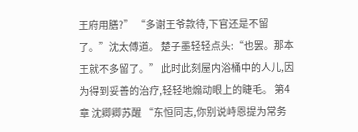王府用膳?” “多谢王爷款待,下官还是不留了。”沈太傅道。 楚子墨轻轻点头:“也罢。那本王就不多留了。” 此时此刻屋内浴桶中的人儿,因为得到妥善的治疗,轻轻地煽动眼上的睫毛。 第4章 沈卿卿苏醒 “东恒同志,你别说峙恩提为常务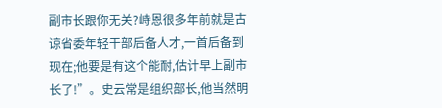副市长跟你无关?峙恩很多年前就是古谅省委年轻干部后备人才,一首后备到现在;他要是有这个能耐,估计早上副市长了!”。史云常是组织部长,他当然明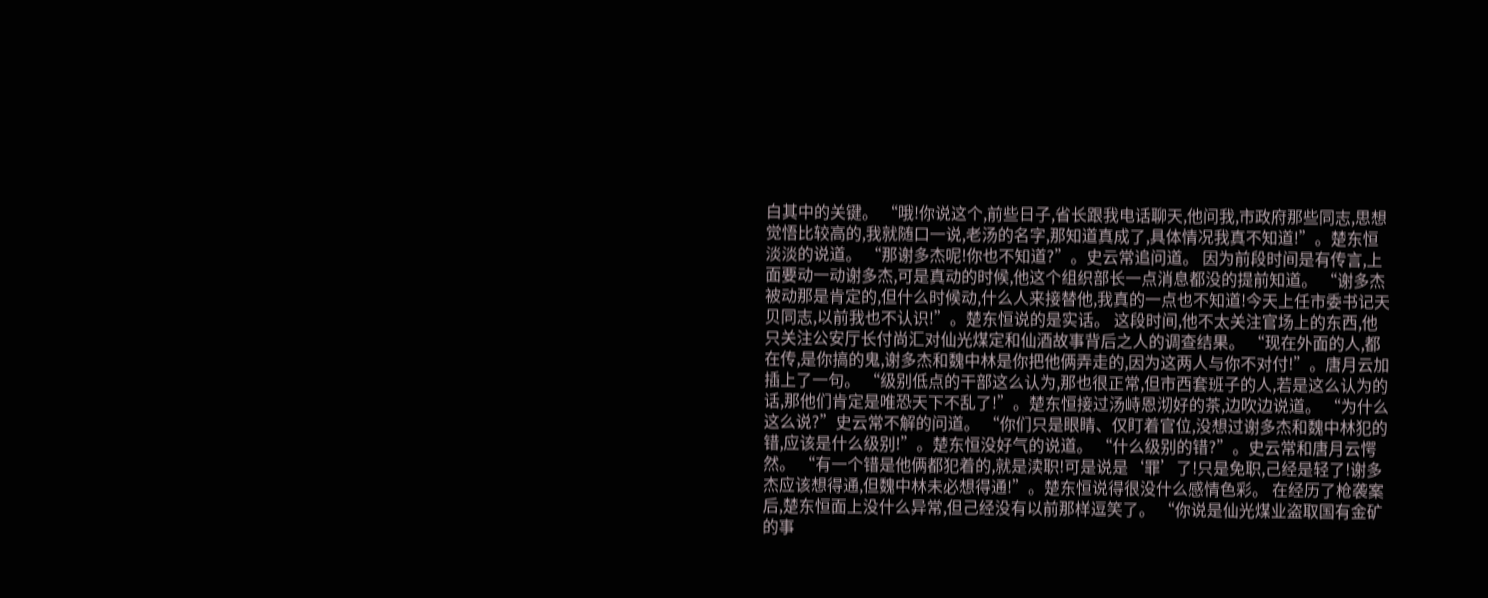白其中的关键。 “哦!你说这个,前些日子,省长跟我电话聊天,他问我,市政府那些同志,思想觉悟比较高的,我就随口一说,老汤的名字,那知道真成了,具体情况我真不知道!”。楚东恒淡淡的说道。 “那谢多杰呢!你也不知道?”。史云常追问道。 因为前段时间是有传言,上面要动一动谢多杰,可是真动的时候,他这个组织部长一点消息都没的提前知道。 “谢多杰被动那是肯定的,但什么时候动,什么人来接替他,我真的一点也不知道!今天上任市委书记天贝同志,以前我也不认识!”。楚东恒说的是实话。 这段时间,他不太关注官场上的东西,他只关注公安厅长付尚汇对仙光煤定和仙酒故事背后之人的调查结果。 “现在外面的人,都在传,是你搞的鬼,谢多杰和魏中林是你把他俩弄走的,因为这两人与你不对付!”。唐月云加插上了一句。 “级别低点的干部这么认为,那也很正常,但市西套班子的人,若是这么认为的话,那他们肯定是唯恐天下不乱了!”。楚东恒接过汤峙恩沏好的茶,边吹边说道。 “为什么这么说?”史云常不解的问道。 “你们只是眼睛、仅盯着官位,没想过谢多杰和魏中林犯的错,应该是什么级别!”。楚东恒没好气的说道。 “什么级别的错?”。史云常和唐月云愕然。 “有一个错是他俩都犯着的,就是渎职!可是说是‘罪’了!只是免职,己经是轻了!谢多杰应该想得通,但魏中林未必想得通!”。楚东恒说得很没什么感情色彩。 在经历了枪袭案后,楚东恒面上没什么异常,但己经没有以前那样逗笑了。 “你说是仙光煤业盗取国有金矿的事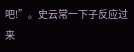吧!”。史云常一下子反应过来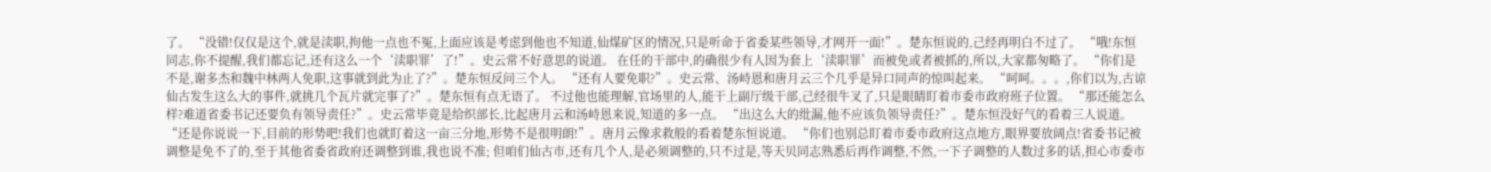了。 “没错!仅仅是这个,就是渎职,拘他一点也不冤,上面应该是考虑到他也不知道,仙煤矿区的情况,只是听命于省委某些领导,才网开一面!”。楚东恒说的,己经再明白不过了。 “哦!东恒同志,你不提醒,我们都忘记,还有这么一个‘渎职罪’了!”。史云常不好意思的说道。 在任的干部中,的确很少有人因为套上‘渎职罪’而被免或者被抓的,所以,大家都匆略了。 “你们是不是,谢多杰和魏中林两人免职,这事就到此为止了?”。楚东恒反问三个人。 “还有人要免职?”。史云常、汤峙恩和唐月云三个几乎是异口同声的惊叫起来。 “呵呵。。。,你们以为,古谅仙古发生这么大的事件,就挑几个瓦片就完事了?”。楚东恒有点无语了。 不过他也能理解,官场里的人,能干上副厅级干部,己经很牛叉了,只是眼睛盯着市委市政府班子位置。 “那还能怎么样?难道省委书记还要负有领导责任?”。史云常毕竟是给织部长,比起唐月云和汤峙恩来说,知道的多一点。 “出这么大的纰漏,他不应该负领导责任?”。楚东恒没好气的看着三人说道。 “还是你说说一下,目前的形势吧!我们也就盯着这一亩三分地,形势不是很明朗!”。唐月云像求救般的看着楚东恒说道。 “你们也别总盯着市委市政府这点地方,眼界要放阔点!省委书记被调整是免不了的,至于其他省委省政府还调整到谁,我也说不准; 但咱们仙古市,还有几个人,是必须调整的,只不过是,等天贝同志熟悉后再作调整,不然,一下子调整的人数过多的话,担心市委市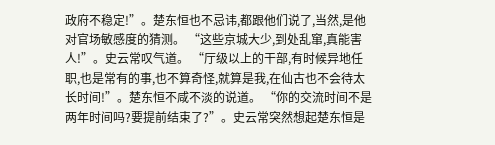政府不稳定!”。楚东恒也不忌讳,都跟他们说了,当然,是他对官场敏感度的猜测。 “这些京城大少,到处乱窜,真能害人!”。史云常叹气道。 “厅级以上的干部,有时候异地任职,也是常有的事,也不算奇怪,就算是我,在仙古也不会待太长时间!”。楚东恒不咸不淡的说道。 “你的交流时间不是两年时间吗?要提前结束了?”。史云常突然想起楚东恒是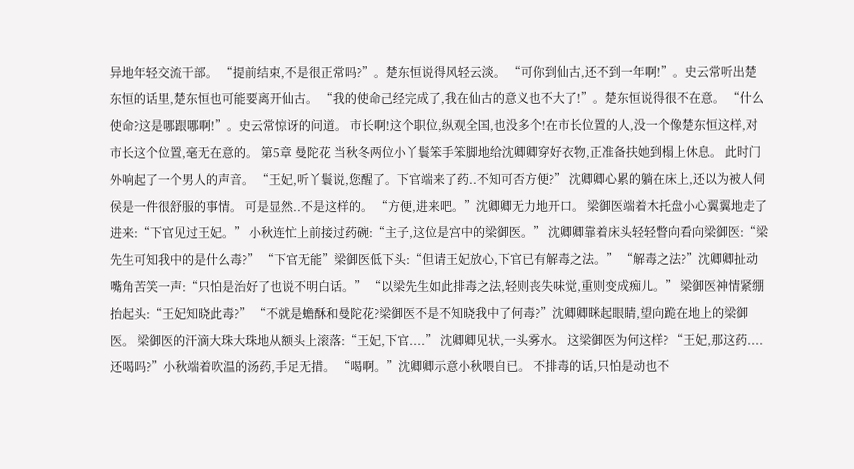异地年轻交流干部。 “提前结束,不是很正常吗?”。楚东恒说得风轻云淡。 “可你到仙古,还不到一年啊!”。史云常听出楚东恒的话里,楚东恒也可能要离开仙古。 “我的使命己经完成了,我在仙古的意义也不大了!”。楚东恒说得很不在意。 “什么使命?这是哪跟哪啊!”。史云常惊讶的问道。 市长啊!这个职位,纵观全国,也没多个!在市长位置的人,没一个像楚东恒这样,对市长这个位置,毫无在意的。 第5章 曼陀花 当秋冬两位小丫鬟笨手笨脚地给沈卿卿穿好衣物,正准备扶她到榻上休息。 此时门外响起了一个男人的声音。 “王妃,听丫鬟说,您醒了。下官端来了药..不知可否方便?” 沈卿卿心累的躺在床上,还以为被人伺侯是一件很舒服的事情。 可是显然..不是这样的。 “方便,进来吧。”沈卿卿无力地开口。 梁御医端着木托盘小心翼翼地走了进来:“下官见过王妃。” 小秋连忙上前接过药碗:“主子,这位是宫中的梁御医。” 沈卿卿靠着床头轻轻瞥向看向梁御医:“梁先生可知我中的是什么毒?” “下官无能”梁御医低下头:“但请王妃放心,下官已有解毒之法。” “解毒之法?”沈卿卿扯动嘴角苦笑一声:“只怕是治好了也说不明白话。” “以梁先生如此排毒之法,轻则丧失味觉,重则变成痴儿。” 梁御医神情紧绷抬起头:“王妃知晓此毒?” “不就是蟾酥和曼陀花?梁御医不是不知晓我中了何毒?”沈卿卿眯起眼睛,望向跪在地上的梁御医。 梁御医的汗滴大珠大珠地从额头上滚落:“王妃,下官....” 沈卿卿见状,一头雾水。 这梁御医为何这样? “王妃,那这药....还喝吗?”小秋端着吹温的汤药,手足无措。 “喝啊。”沈卿卿示意小秋喂自已。 不排毒的话,只怕是动也不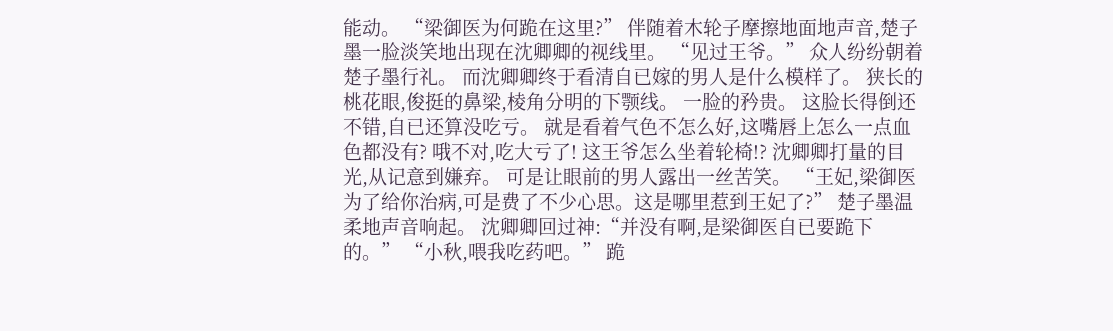能动。 “梁御医为何跪在这里?” 伴随着木轮子摩擦地面地声音,楚子墨一脸淡笑地出现在沈卿卿的视线里。 “见过王爷。” 众人纷纷朝着楚子墨行礼。 而沈卿卿终于看清自已嫁的男人是什么模样了。 狭长的桃花眼,俊挺的鼻梁,棱角分明的下颚线。 一脸的矜贵。 这脸长得倒还不错,自已还算没吃亏。 就是看着气色不怎么好,这嘴唇上怎么一点血色都没有? 哦不对,吃大亏了! 这王爷怎么坐着轮椅!? 沈卿卿打量的目光,从记意到嫌弃。 可是让眼前的男人露出一丝苦笑。 “王妃,梁御医为了给你治病,可是费了不少心思。这是哪里惹到王妃了?” 楚子墨温柔地声音响起。 沈卿卿回过神:“并没有啊,是梁御医自已要跪下的。” “小秋,喂我吃药吧。” 跪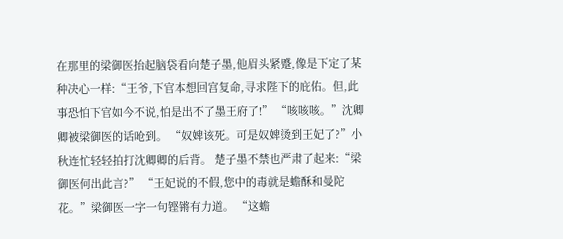在那里的梁御医抬起脑袋看向楚子墨,他眉头紧蹙,像是下定了某种决心一样:“王爷,下官本想回宫复命,寻求陛下的庇佑。但,此事恐怕下官如今不说,怕是出不了墨王府了!” “咳咳咳。”沈卿卿被梁御医的话呛到。 “奴婢该死。可是奴婢烫到王妃了?”小秋连忙轻轻拍打沈卿卿的后背。 楚子墨不禁也严肃了起来:“梁御医何出此言?” “王妃说的不假,您中的毒就是蟾酥和曼陀花。”梁御医一字一句铿锵有力道。 “这蟾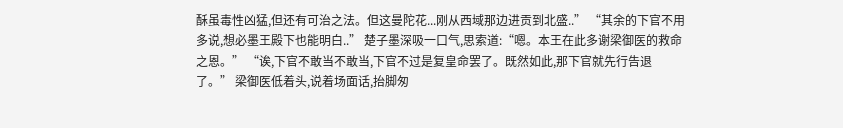酥虽毒性凶猛,但还有可治之法。但这曼陀花...刚从西域那边进贡到北盛..” “其余的下官不用多说,想必墨王殿下也能明白..” 楚子墨深吸一口气,思索道:“嗯。本王在此多谢梁御医的救命之恩。” “诶,下官不敢当不敢当,下官不过是复皇命罢了。既然如此,那下官就先行告退了。” 梁御医低着头,说着场面话,抬脚匆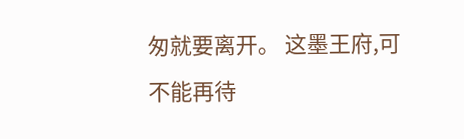匆就要离开。 这墨王府,可不能再待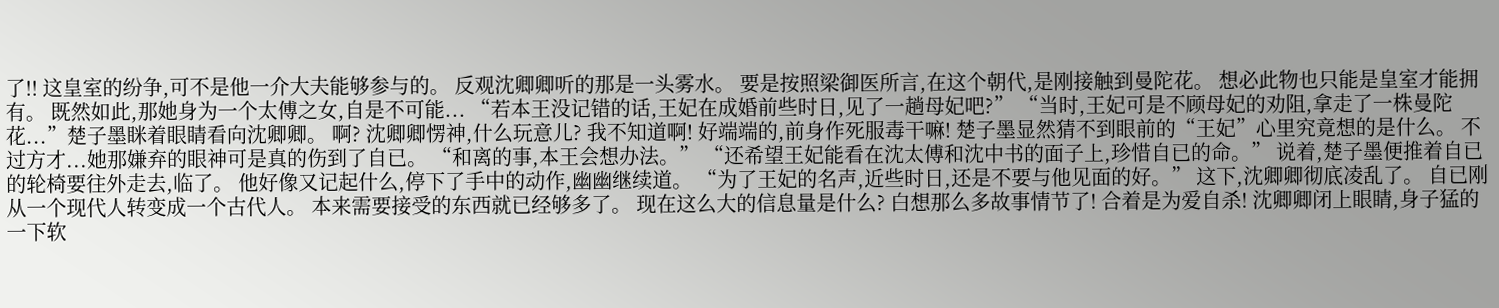了!! 这皇室的纷争,可不是他一介大夫能够参与的。 反观沈卿卿听的那是一头雾水。 要是按照梁御医所言,在这个朝代,是刚接触到曼陀花。 想必此物也只能是皇室才能拥有。 既然如此,那她身为一个太傅之女,自是不可能... “若本王没记错的话,王妃在成婚前些时日,见了一趟母妃吧?” “当时,王妃可是不顾母妃的劝阻,拿走了一株曼陀花...”楚子墨眯着眼睛看向沈卿卿。 啊? 沈卿卿愣神,什么玩意儿? 我不知道啊! 好端端的,前身作死服毒干嘛! 楚子墨显然猜不到眼前的“王妃”心里究竟想的是什么。 不过方才...她那嫌弃的眼神可是真的伤到了自已。 “和离的事,本王会想办法。” “还希望王妃能看在沈太傅和沈中书的面子上,珍惜自已的命。” 说着,楚子墨便推着自已的轮椅要往外走去,临了。 他好像又记起什么,停下了手中的动作,幽幽继续道。 “为了王妃的名声,近些时日,还是不要与他见面的好。” 这下,沈卿卿彻底凌乱了。 自已刚从一个现代人转变成一个古代人。 本来需要接受的东西就已经够多了。 现在这么大的信息量是什么? 白想那么多故事情节了! 合着是为爱自杀! 沈卿卿闭上眼睛,身子猛的一下软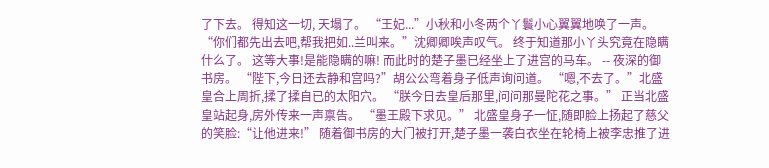了下去。 得知这一切, 天塌了。 “王妃...”小秋和小冬两个丫鬟小心翼翼地唤了一声。 “你们都先出去吧,帮我把如..兰叫来。”沈卿卿唉声叹气。 终于知道那小丫头究竟在隐瞒什么了。 这等大事!是能隐瞒的嘛! 而此时的楚子墨已经坐上了进宫的马车。 -- 夜深的御书房。 “陛下,今日还去静和宫吗?”胡公公弯着身子低声询问道。 “嗯,不去了。”北盛皇合上周折,揉了揉自已的太阳穴。 “朕今日去皇后那里,问问那曼陀花之事。” 正当北盛皇站起身,房外传来一声禀告。 “墨王殿下求见。” 北盛皇身子一怔,随即脸上扬起了慈父的笑脸:“让他进来!” 随着御书房的大门被打开,楚子墨一袭白衣坐在轮椅上被李忠推了进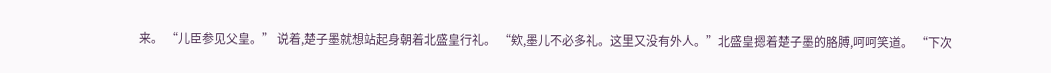来。 “儿臣参见父皇。” 说着,楚子墨就想站起身朝着北盛皇行礼。 “欸,墨儿不必多礼。这里又没有外人。”北盛皇摁着楚子墨的胳膊,呵呵笑道。 “下次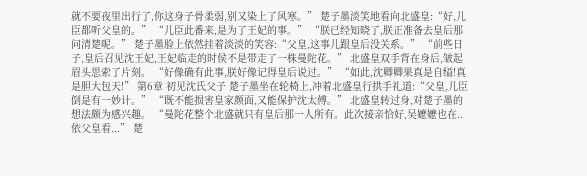就不要夜里出行了,你这身子骨柔弱,别又染上了风寒。” 楚子墨淡笑地看向北盛皇:“好,儿臣都听父皇的。” “儿臣此番来,是为了王妃的事。” “朕已经知晓了,朕正准备去皇后那问清楚呢。” 楚子墨脸上依然挂着淡淡的笑容:“父皇,这事儿跟皇后没关系。” “前些日子,皇后召见沈王妃,王妃临走的时侯不是带走了一株曼陀花。” 北盛皇双手背在身后,皱起眉头思索了片刻。 “好像确有此事,朕好像记得皇后说过。” “如此,沈卿卿果真是自缢!真是胆大包天!” 第6章 初见沈氏父子 楚子墨坐在轮椅上,冲着北盛皇行拱手礼道:“父皇,儿臣倒是有一妙计。” “既不能损害皇家颜面,又能保护沈太傅。” 北盛皇转过身,对楚子墨的想法颇为感兴趣。 “曼陀花整个北盛就只有皇后那一人所有。此次接亲恰好,吴嬷嬷也在..依父皇看...” 楚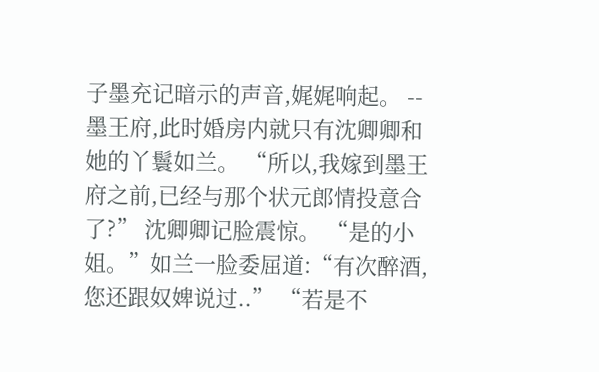子墨充记暗示的声音,娓娓响起。 -- 墨王府,此时婚房内就只有沈卿卿和她的丫鬟如兰。 “所以,我嫁到墨王府之前,已经与那个状元郎情投意合了?” 沈卿卿记脸震惊。 “是的小姐。”如兰一脸委屈道:“有次醉酒,您还跟奴婢说过..” “若是不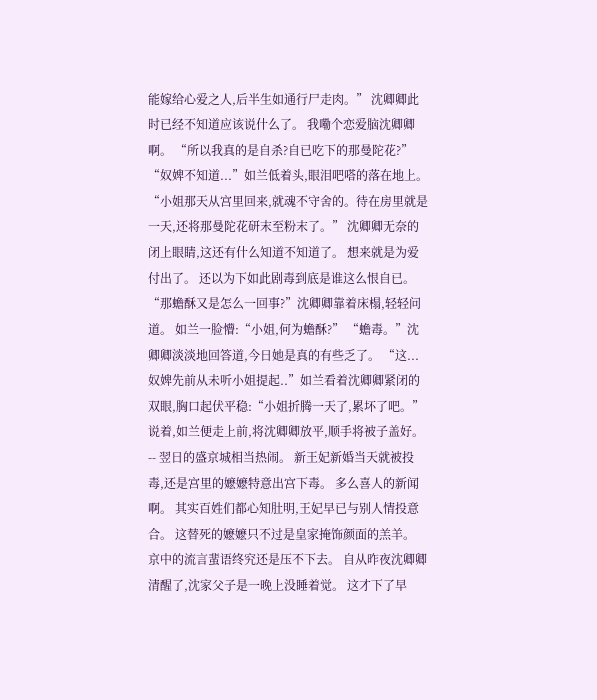能嫁给心爱之人,后半生如通行尸走肉。” 沈卿卿此时已经不知道应该说什么了。 我嘞个恋爱脑沈卿卿啊。 “所以我真的是自杀?自已吃下的那曼陀花?” “奴婢不知道...”如兰低着头,眼泪吧嗒的落在地上。 “小姐那天从宫里回来,就魂不守舍的。待在房里就是一天,还将那曼陀花研末至粉末了。” 沈卿卿无奈的闭上眼睛,这还有什么知道不知道了。 想来就是为爱付出了。 还以为下如此剧毒到底是谁这么恨自已。 “那蟾酥又是怎么一回事?”沈卿卿靠着床榻,轻轻问道。 如兰一脸懵:“小姐,何为蟾酥?” “蟾毒。”沈卿卿淡淡地回答道,今日她是真的有些乏了。 “这...奴婢先前从未听小姐提起..”如兰看着沈卿卿紧闭的双眼,胸口起伏平稳:“小姐折腾一天了,累坏了吧。” 说着,如兰便走上前,将沈卿卿放平,顺手将被子盖好。 -- 翌日的盛京城相当热闹。 新王妃新婚当天就被投毒,还是宫里的嬷嬷特意出宫下毒。 多么喜人的新闻啊。 其实百姓们都心知肚明,王妃早已与别人情投意合。 这替死的嬷嬷只不过是皇家掩饰颜面的羔羊。 京中的流言蜚语终究还是压不下去。 自从昨夜沈卿卿清醒了,沈家父子是一晚上没睡着觉。 这才下了早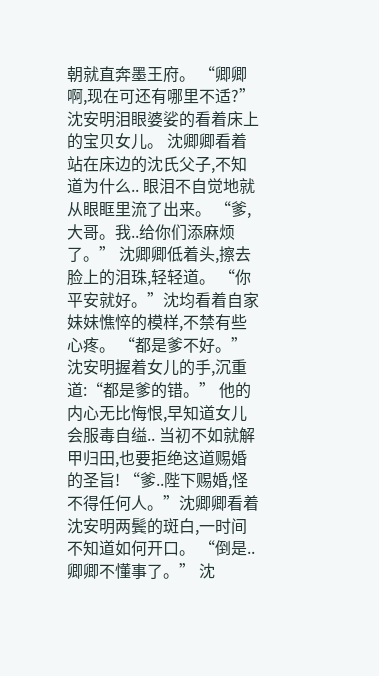朝就直奔墨王府。 “卿卿啊,现在可还有哪里不适?”沈安明泪眼婆娑的看着床上的宝贝女儿。 沈卿卿看着站在床边的沈氏父子,不知道为什么.. 眼泪不自觉地就从眼眶里流了出来。 “爹,大哥。我..给你们添麻烦了。” 沈卿卿低着头,擦去脸上的泪珠,轻轻道。 “你平安就好。”沈均看着自家妹妹憔悴的模样,不禁有些心疼。 “都是爹不好。”沈安明握着女儿的手,沉重道:“都是爹的错。” 他的内心无比悔恨,早知道女儿会服毒自缢.. 当初不如就解甲归田,也要拒绝这道赐婚的圣旨! “爹..陛下赐婚,怪不得任何人。”沈卿卿看着沈安明两鬓的斑白,一时间不知道如何开口。 “倒是..卿卿不懂事了。” 沈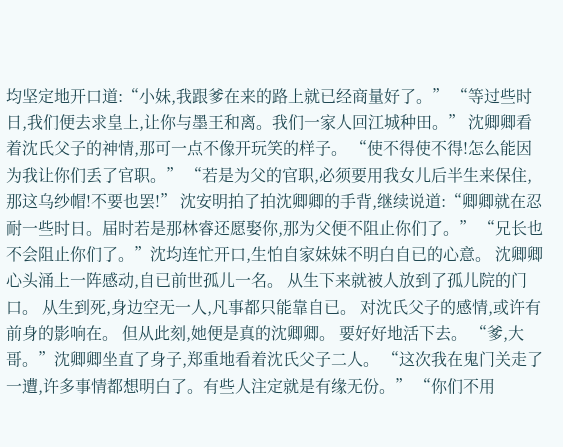均坚定地开口道:“小妹,我跟爹在来的路上就已经商量好了。” “等过些时日,我们便去求皇上,让你与墨王和离。我们一家人回江城种田。” 沈卿卿看着沈氏父子的神情,那可一点不像开玩笑的样子。 “使不得使不得!怎么能因为我让你们丢了官职。” “若是为父的官职,必须要用我女儿后半生来保住,那这乌纱帽!不要也罢!” 沈安明拍了拍沈卿卿的手背,继续说道:“卿卿就在忍耐一些时日。届时若是那林睿还愿娶你,那为父便不阻止你们了。” “兄长也不会阻止你们了。”沈均连忙开口,生怕自家妹妹不明白自已的心意。 沈卿卿心头涌上一阵感动,自已前世孤儿一名。 从生下来就被人放到了孤儿院的门口。 从生到死,身边空无一人,凡事都只能靠自已。 对沈氏父子的感情,或许有前身的影响在。 但从此刻,她便是真的沈卿卿。 要好好地活下去。 “爹,大哥。”沈卿卿坐直了身子,郑重地看着沈氏父子二人。 “这次我在鬼门关走了一遭,许多事情都想明白了。有些人注定就是有缘无份。” “你们不用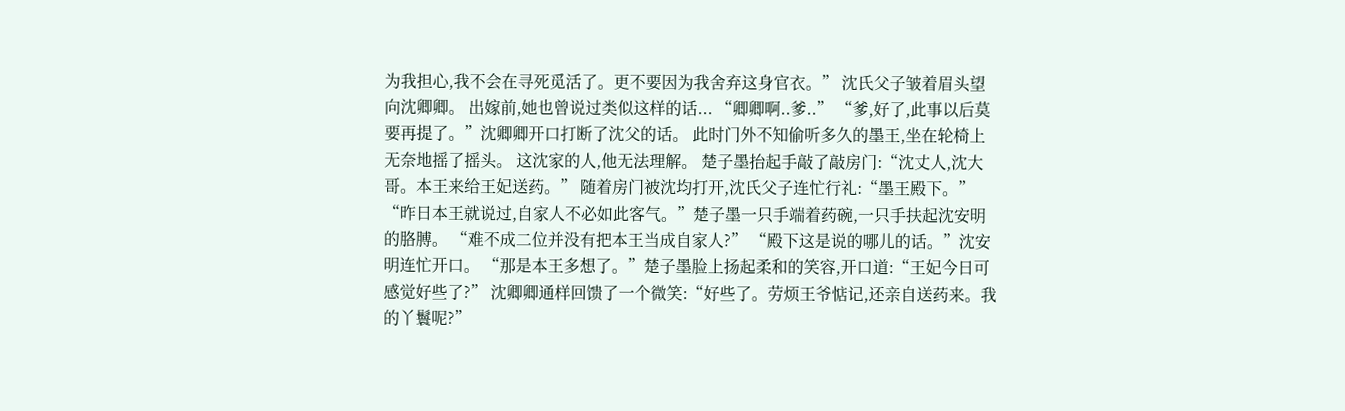为我担心,我不会在寻死觅活了。更不要因为我舍弃这身官衣。” 沈氏父子皱着眉头望向沈卿卿。 出嫁前,她也曾说过类似这样的话... “卿卿啊..爹..” “爹,好了,此事以后莫要再提了。”沈卿卿开口打断了沈父的话。 此时门外不知偷听多久的墨王,坐在轮椅上无奈地摇了摇头。 这沈家的人,他无法理解。 楚子墨抬起手敲了敲房门:“沈丈人,沈大哥。本王来给王妃送药。” 随着房门被沈均打开,沈氏父子连忙行礼:“墨王殿下。” “昨日本王就说过,自家人不必如此客气。”楚子墨一只手端着药碗,一只手扶起沈安明的胳膊。 “难不成二位并没有把本王当成自家人?” “殿下这是说的哪儿的话。”沈安明连忙开口。 “那是本王多想了。”楚子墨脸上扬起柔和的笑容,开口道:“王妃今日可感觉好些了?” 沈卿卿通样回馈了一个微笑:“好些了。劳烦王爷惦记,还亲自送药来。我的丫鬟呢?”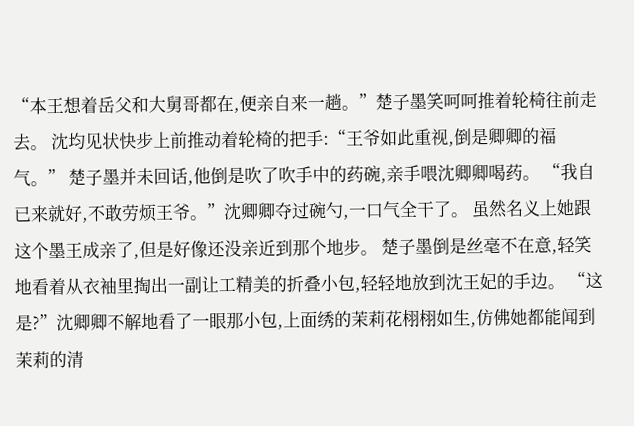“本王想着岳父和大舅哥都在,便亲自来一趟。”楚子墨笑呵呵推着轮椅往前走去。 沈均见状快步上前推动着轮椅的把手:“王爷如此重视,倒是卿卿的福气。” 楚子墨并未回话,他倒是吹了吹手中的药碗,亲手喂沈卿卿喝药。 “我自已来就好,不敢劳烦王爷。”沈卿卿夺过碗勺,一口气全干了。 虽然名义上她跟这个墨王成亲了,但是好像还没亲近到那个地步。 楚子墨倒是丝毫不在意,轻笑地看着从衣袖里掏出一副让工精美的折叠小包,轻轻地放到沈王妃的手边。 “这是?”沈卿卿不解地看了一眼那小包,上面绣的茉莉花栩栩如生,仿佛她都能闻到茉莉的清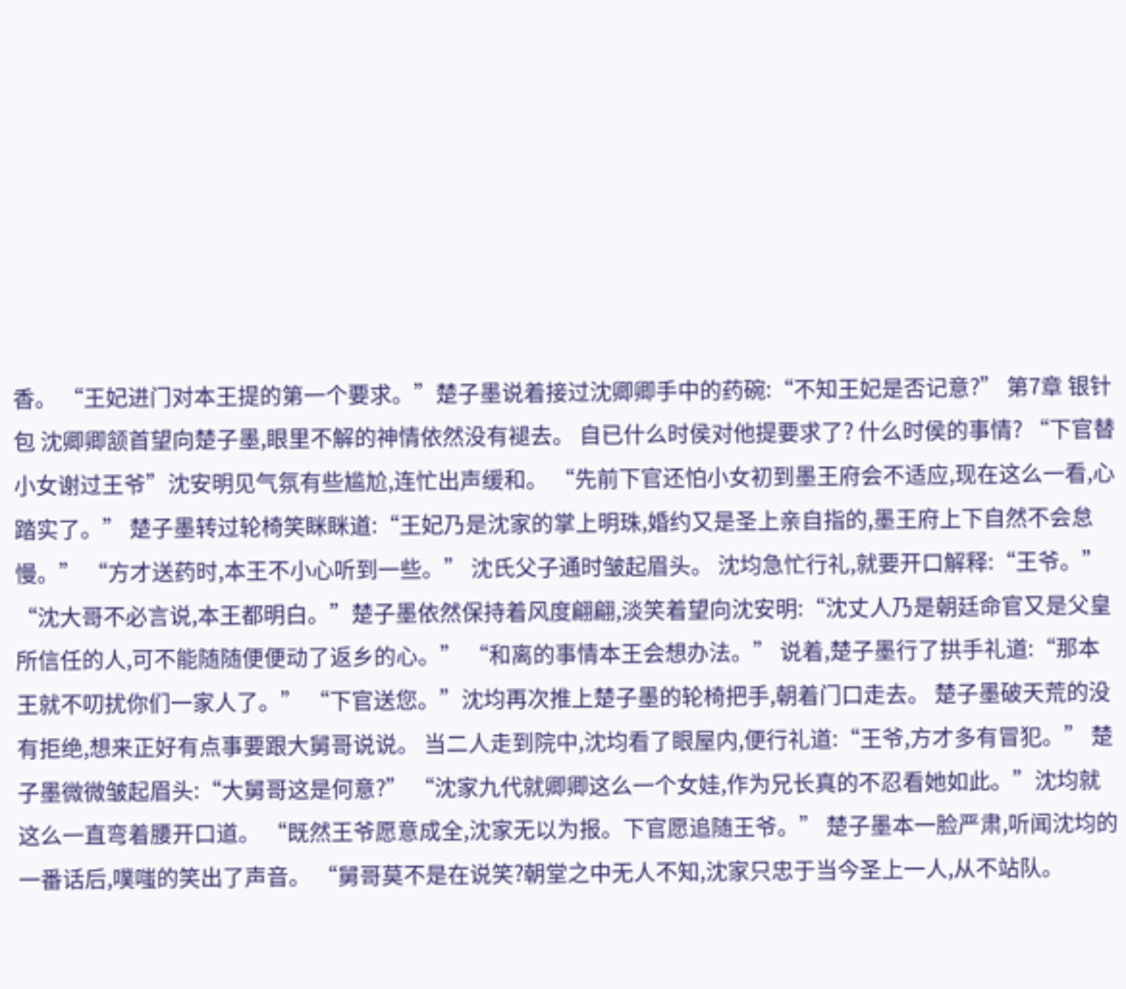香。 “王妃进门对本王提的第一个要求。”楚子墨说着接过沈卿卿手中的药碗:“不知王妃是否记意?” 第7章 银针包 沈卿卿颔首望向楚子墨,眼里不解的神情依然没有褪去。 自已什么时侯对他提要求了? 什么时侯的事情? “下官替小女谢过王爷”沈安明见气氛有些尴尬,连忙出声缓和。 “先前下官还怕小女初到墨王府会不适应,现在这么一看,心踏实了。” 楚子墨转过轮椅笑眯眯道:“王妃乃是沈家的掌上明珠,婚约又是圣上亲自指的,墨王府上下自然不会怠慢。” “方才送药时,本王不小心听到一些。” 沈氏父子通时皱起眉头。 沈均急忙行礼,就要开口解释:“王爷。” “沈大哥不必言说,本王都明白。”楚子墨依然保持着风度翩翩,淡笑着望向沈安明:“沈丈人乃是朝廷命官又是父皇所信任的人,可不能随随便便动了返乡的心。” “和离的事情本王会想办法。” 说着,楚子墨行了拱手礼道:“那本王就不叨扰你们一家人了。” “下官送您。”沈均再次推上楚子墨的轮椅把手,朝着门口走去。 楚子墨破天荒的没有拒绝,想来正好有点事要跟大舅哥说说。 当二人走到院中,沈均看了眼屋内,便行礼道:“王爷,方才多有冒犯。” 楚子墨微微皱起眉头:“大舅哥这是何意?” “沈家九代就卿卿这么一个女娃,作为兄长真的不忍看她如此。”沈均就这么一直弯着腰开口道。 “既然王爷愿意成全,沈家无以为报。下官愿追随王爷。” 楚子墨本一脸严肃,听闻沈均的一番话后,噗嗤的笑出了声音。 “舅哥莫不是在说笑?朝堂之中无人不知,沈家只忠于当今圣上一人,从不站队。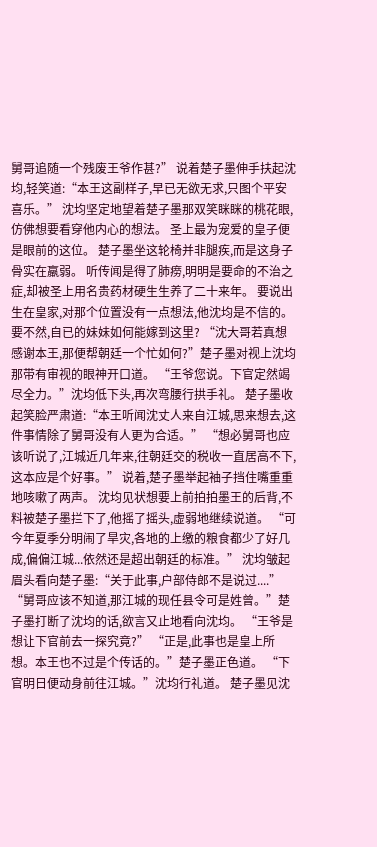舅哥追随一个残废王爷作甚?” 说着楚子墨伸手扶起沈均,轻笑道:“本王这副样子,早已无欲无求,只图个平安喜乐。” 沈均坚定地望着楚子墨那双笑眯眯的桃花眼,仿佛想要看穿他内心的想法。 圣上最为宠爱的皇子便是眼前的这位。 楚子墨坐这轮椅并非腿疾,而是这身子骨实在羸弱。 听传闻是得了肺痨,明明是要命的不治之症,却被圣上用名贵药材硬生生养了二十来年。 要说出生在皇家,对那个位置没有一点想法,他沈均是不信的。 要不然,自已的妹妹如何能嫁到这里? “沈大哥若真想感谢本王,那便帮朝廷一个忙如何?”楚子墨对视上沈均那带有审视的眼神开口道。 “王爷您说。下官定然竭尽全力。”沈均低下头,再次弯腰行拱手礼。 楚子墨收起笑脸严肃道:“本王听闻沈丈人来自江城,思来想去,这件事情除了舅哥没有人更为合适。” “想必舅哥也应该听说了,江城近几年来,往朝廷交的税收一直居高不下,这本应是个好事。” 说着,楚子墨举起袖子挡住嘴重重地咳嗽了两声。 沈均见状想要上前拍拍墨王的后背,不料被楚子墨拦下了,他摇了摇头,虚弱地继续说道。 “可今年夏季分明闹了旱灾,各地的上缴的粮食都少了好几成,偏偏江城...依然还是超出朝廷的标准。” 沈均皱起眉头看向楚子墨:“关于此事,户部侍郎不是说过....” “舅哥应该不知道,那江城的现任县令可是姓曾。”楚子墨打断了沈均的话,欲言又止地看向沈均。 “王爷是想让下官前去一探究竟?” “正是,此事也是皇上所想。本王也不过是个传话的。”楚子墨正色道。 “下官明日便动身前往江城。”沈均行礼道。 楚子墨见沈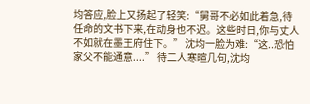均答应,脸上又扬起了轻笑:“舅哥不必如此着急,待任命的文书下来,在动身也不迟。这些时日,你与丈人不如就在墨王府住下。” 沈均一脸为难:“这..恐怕家父不能通意....” 待二人寒暄几句,沈均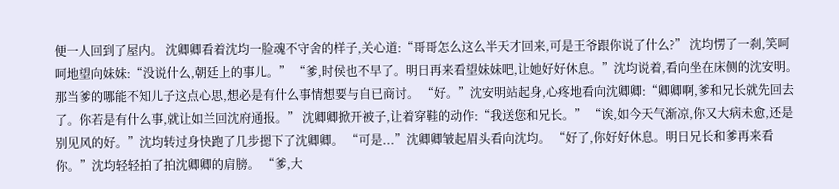便一人回到了屋内。 沈卿卿看着沈均一脸魂不守舍的样子,关心道:“哥哥怎么这么半天才回来,可是王爷跟你说了什么?” 沈均愣了一刹,笑呵呵地望向妹妹:“没说什么,朝廷上的事儿。” “爹,时侯也不早了。明日再来看望妹妹吧,让她好好休息。”沈均说着,看向坐在床侧的沈安明。 那当爹的哪能不知儿子这点心思,想必是有什么事情想要与自已商讨。 “好。”沈安明站起身,心疼地看向沈卿卿:“卿卿啊,爹和兄长就先回去了。你若是有什么事,就让如兰回沈府通报。” 沈卿卿掀开被子,让着穿鞋的动作:“我送您和兄长。” “诶,如今天气渐凉,你又大病未愈,还是别见风的好。”沈均转过身快跑了几步摁下了沈卿卿。 “可是...”沈卿卿皱起眉头看向沈均。 “好了,你好好休息。明日兄长和爹再来看你。”沈均轻轻拍了拍沈卿卿的肩膀。 “爹,大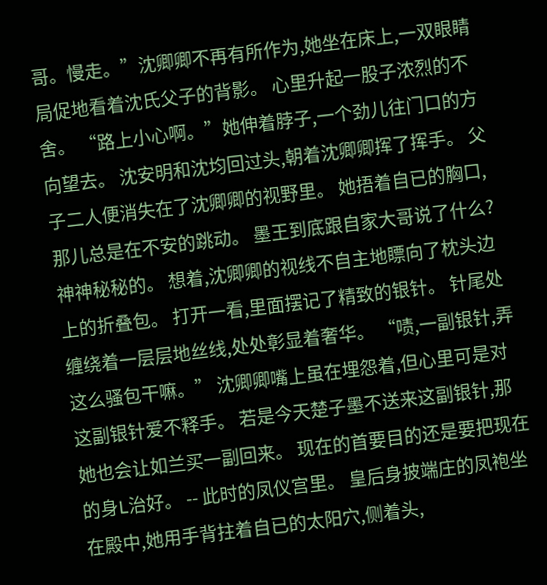哥。慢走。”沈卿卿不再有所作为,她坐在床上,一双眼睛局促地看着沈氏父子的背影。 心里升起一股子浓烈的不舍。 “路上小心啊。”她伸着脖子,一个劲儿往门口的方向望去。 沈安明和沈均回过头,朝着沈卿卿挥了挥手。 父子二人便消失在了沈卿卿的视野里。 她捂着自已的胸口,那儿总是在不安的跳动。 墨王到底跟自家大哥说了什么? 神神秘秘的。 想着,沈卿卿的视线不自主地瞟向了枕头边上的折叠包。 打开一看,里面摆记了精致的银针。 针尾处缠绕着一层层地丝线,处处彰显着奢华。 “啧,一副银针,弄这么骚包干嘛。” 沈卿卿嘴上虽在埋怨着,但心里可是对这副银针爱不释手。 若是今天楚子墨不送来这副银针,那她也会让如兰买一副回来。 现在的首要目的还是要把现在的身L治好。 -- 此时的凤仪宫里。 皇后身披端庄的凤袍坐在殿中,她用手背拄着自已的太阳穴,侧着头,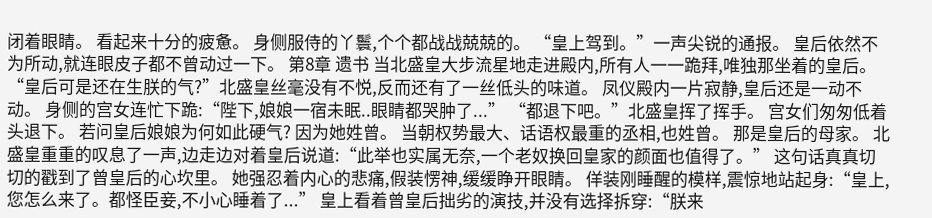闭着眼睛。 看起来十分的疲惫。 身侧服侍的丫鬟,个个都战战兢兢的。 “皇上驾到。”一声尖锐的通报。 皇后依然不为所动,就连眼皮子都不曾动过一下。 第8章 遗书 当北盛皇大步流星地走进殿内,所有人一一跪拜,唯独那坐着的皇后。 “皇后可是还在生朕的气?”北盛皇丝毫没有不悦,反而还有了一丝低头的味道。 凤仪殿内一片寂静,皇后还是一动不动。 身侧的宫女连忙下跪:“陛下,娘娘一宿未眠..眼睛都哭肿了...” “都退下吧。”北盛皇挥了挥手。 宫女们匆匆低着头退下。 若问皇后娘娘为何如此硬气? 因为她姓曾。 当朝权势最大、话语权最重的丞相,也姓曾。 那是皇后的母家。 北盛皇重重的叹息了一声,边走边对着皇后说道:“此举也实属无奈,一个老奴换回皇家的颜面也值得了。” 这句话真真切切的戳到了曾皇后的心坎里。 她强忍着内心的悲痛,假装愣神,缓缓睁开眼睛。 佯装刚睡醒的模样,震惊地站起身:“皇上,您怎么来了。都怪臣妾,不小心睡着了...” 皇上看着曾皇后拙劣的演技,并没有选择拆穿:“朕来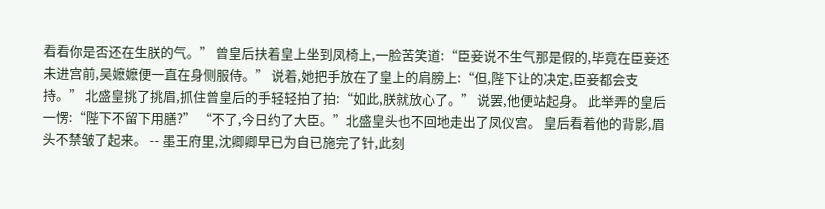看看你是否还在生朕的气。” 曾皇后扶着皇上坐到凤椅上,一脸苦笑道:“臣妾说不生气那是假的,毕竟在臣妾还未进宫前,吴嬷嬷便一直在身侧服侍。” 说着,她把手放在了皇上的肩膀上:“但,陛下让的决定,臣妾都会支持。” 北盛皇挑了挑眉,抓住曾皇后的手轻轻拍了拍:“如此,朕就放心了。” 说罢,他便站起身。 此举弄的皇后一愣:“陛下不留下用膳?” “不了,今日约了大臣。”北盛皇头也不回地走出了凤仪宫。 皇后看着他的背影,眉头不禁皱了起来。 -- 墨王府里,沈卿卿早已为自已施完了针,此刻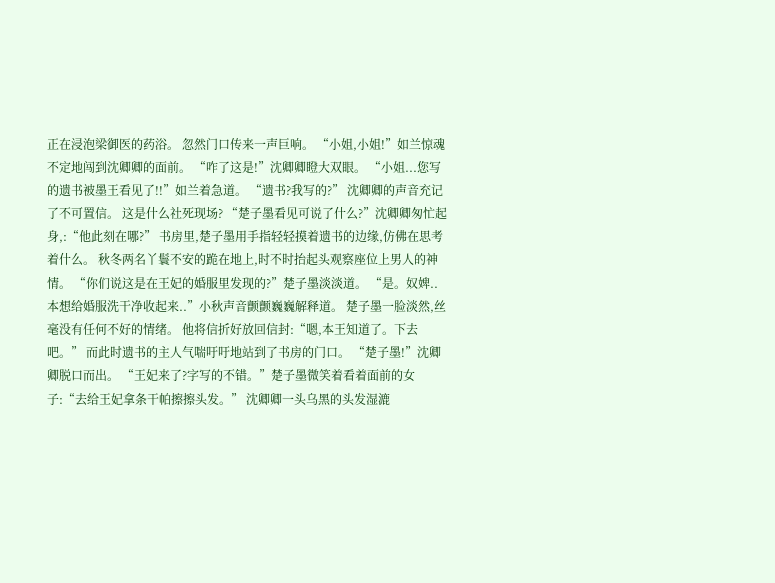正在浸泡梁御医的药浴。 忽然门口传来一声巨响。 “小姐,小姐!”如兰惊魂不定地闯到沈卿卿的面前。 “咋了这是!”沈卿卿瞪大双眼。 “小姐...您写的遗书被墨王看见了!!”如兰着急道。 “遗书?我写的?” 沈卿卿的声音充记了不可置信。 这是什么社死现场? “楚子墨看见可说了什么?”沈卿卿匆忙起身,:“他此刻在哪?” 书房里,楚子墨用手指轻轻摸着遗书的边缘,仿佛在思考着什么。 秋冬两名丫鬟不安的跪在地上,时不时抬起头观察座位上男人的神情。 “你们说这是在王妃的婚服里发现的?”楚子墨淡淡道。 “是。奴婢..本想给婚服洗干净收起来..”小秋声音颤颤巍巍解释道。 楚子墨一脸淡然,丝毫没有任何不好的情绪。 他将信折好放回信封:“嗯,本王知道了。下去吧。” 而此时遗书的主人气喘吁吁地站到了书房的门口。 “楚子墨!”沈卿卿脱口而出。 “王妃来了?字写的不错。”楚子墨微笑着看着面前的女子:“去给王妃拿条干帕擦擦头发。” 沈卿卿一头乌黑的头发湿漉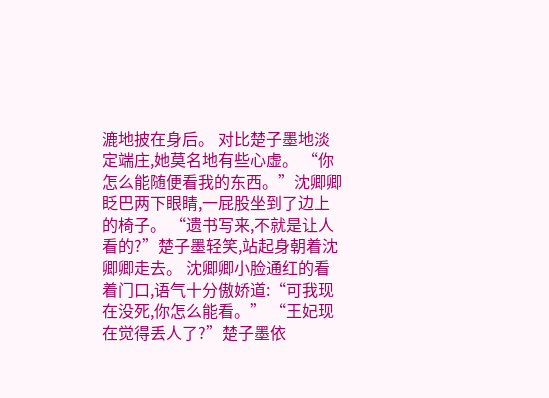漉地披在身后。 对比楚子墨地淡定端庄,她莫名地有些心虚。 “你怎么能随便看我的东西。”沈卿卿眨巴两下眼睛,一屁股坐到了边上的椅子。 “遗书写来,不就是让人看的?”楚子墨轻笑,站起身朝着沈卿卿走去。 沈卿卿小脸通红的看着门口,语气十分傲娇道:“可我现在没死,你怎么能看。” “王妃现在觉得丢人了?”楚子墨依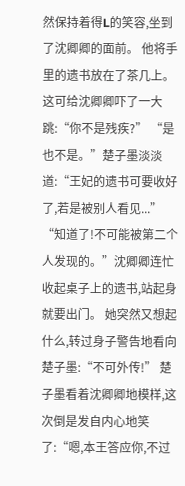然保持着得L的笑容,坐到了沈卿卿的面前。 他将手里的遗书放在了茶几上。 这可给沈卿卿吓了一大跳:“你不是残疾?” “是也不是。”楚子墨淡淡道:“王妃的遗书可要收好了,若是被别人看见...” “知道了!不可能被第二个人发现的。”沈卿卿连忙收起桌子上的遗书,站起身就要出门。 她突然又想起什么,转过身子警告地看向楚子墨:“不可外传!” 楚子墨看着沈卿卿地模样,这次倒是发自内心地笑了:“嗯,本王答应你,不过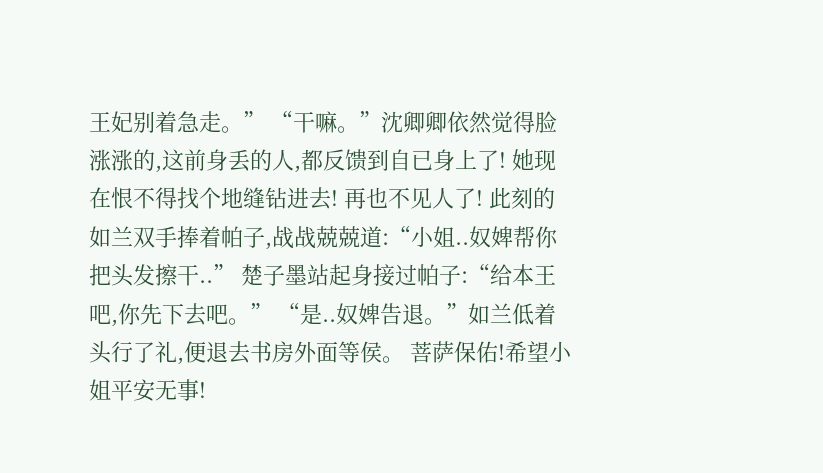王妃别着急走。” “干嘛。”沈卿卿依然觉得脸涨涨的,这前身丢的人,都反馈到自已身上了! 她现在恨不得找个地缝钻进去! 再也不见人了! 此刻的如兰双手捧着帕子,战战兢兢道:“小姐..奴婢帮你把头发擦干..” 楚子墨站起身接过帕子:“给本王吧,你先下去吧。” “是..奴婢告退。”如兰低着头行了礼,便退去书房外面等侯。 菩萨保佑!希望小姐平安无事!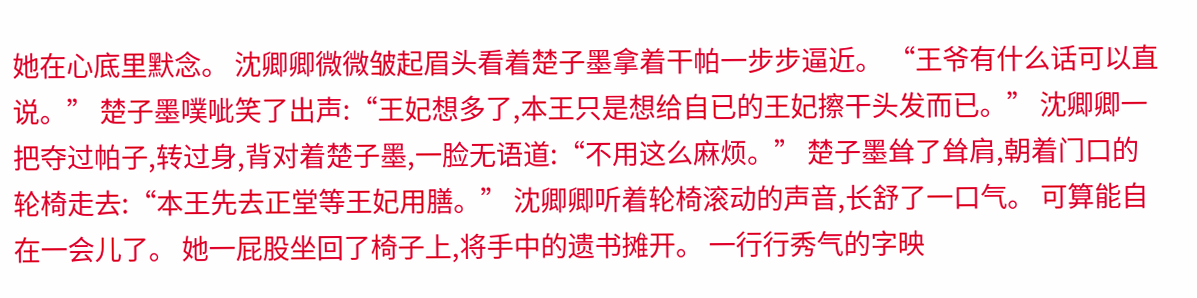她在心底里默念。 沈卿卿微微皱起眉头看着楚子墨拿着干帕一步步逼近。 “王爷有什么话可以直说。” 楚子墨噗呲笑了出声:“王妃想多了,本王只是想给自已的王妃擦干头发而已。” 沈卿卿一把夺过帕子,转过身,背对着楚子墨,一脸无语道:“不用这么麻烦。” 楚子墨耸了耸肩,朝着门口的轮椅走去:“本王先去正堂等王妃用膳。” 沈卿卿听着轮椅滚动的声音,长舒了一口气。 可算能自在一会儿了。 她一屁股坐回了椅子上,将手中的遗书摊开。 一行行秀气的字映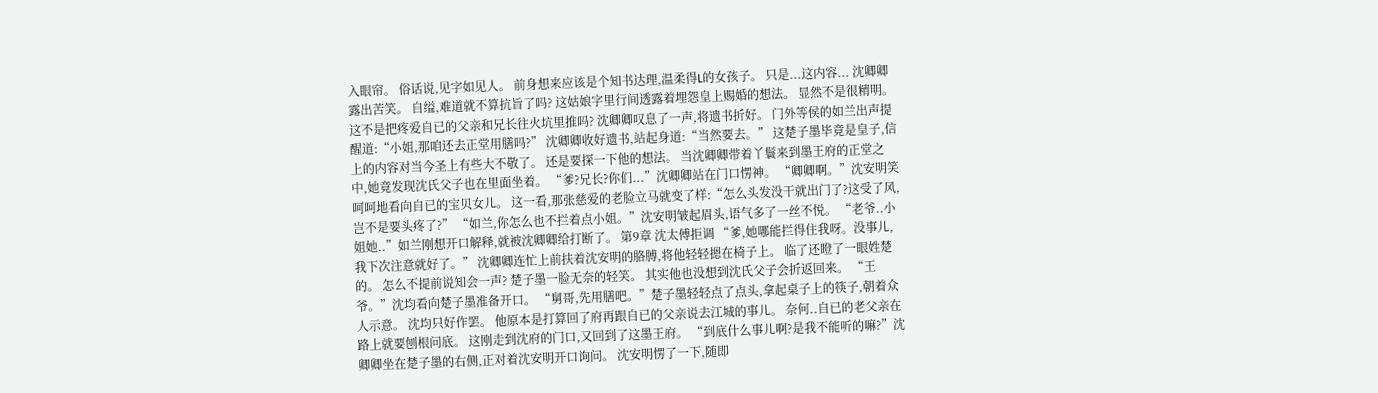入眼帘。 俗话说,见字如见人。 前身想来应该是个知书达理,温柔得L的女孩子。 只是...这内容... 沈卿卿露出苦笑。 自缢,难道就不算抗旨了吗? 这姑娘字里行间透露着埋怨皇上赐婚的想法。 显然不是很精明。 这不是把疼爱自已的父亲和兄长往火坑里推吗? 沈卿卿叹息了一声,将遗书折好。 门外等侯的如兰出声提醒道:“小姐,那咱还去正堂用膳吗?” 沈卿卿收好遗书,站起身道:“当然要去。” 这楚子墨毕竟是皇子,信上的内容对当今圣上有些大不敬了。 还是要探一下他的想法。 当沈卿卿带着丫鬟来到墨王府的正堂之中,她竟发现沈氏父子也在里面坐着。 “爹?兄长?你们...”沈卿卿站在门口愣神。 “卿卿啊。”沈安明笑呵呵地看向自已的宝贝女儿。 这一看,那张慈爱的老脸立马就变了样:“怎么头发没干就出门了?这受了风,岂不是要头疼了?” “如兰,你怎么也不拦着点小姐。”沈安明皱起眉头,语气多了一丝不悦。 “老爷..小姐她..”如兰刚想开口解释,就被沈卿卿给打断了。 第9章 沈太傅拒调 “爹,她哪能拦得住我呀。没事儿,我下次注意就好了。” 沈卿卿连忙上前扶着沈安明的胳膊,将他轻轻摁在椅子上。 临了还瞪了一眼姓楚的。 怎么不提前说知会一声? 楚子墨一脸无奈的轻笑。 其实他也没想到沈氏父子会折返回来。 “王爷。”沈均看向楚子墨准备开口。 “舅哥,先用膳吧。”楚子墨轻轻点了点头,拿起桌子上的筷子,朝着众人示意。 沈均只好作罢。 他原本是打算回了府再跟自已的父亲说去江城的事儿。 奈何..自已的老父亲在路上就要刨根问底。 这刚走到沈府的门口,又回到了这墨王府。 “到底什么事儿啊?是我不能听的嘛?”沈卿卿坐在楚子墨的右侧,正对着沈安明开口询问。 沈安明愣了一下,随即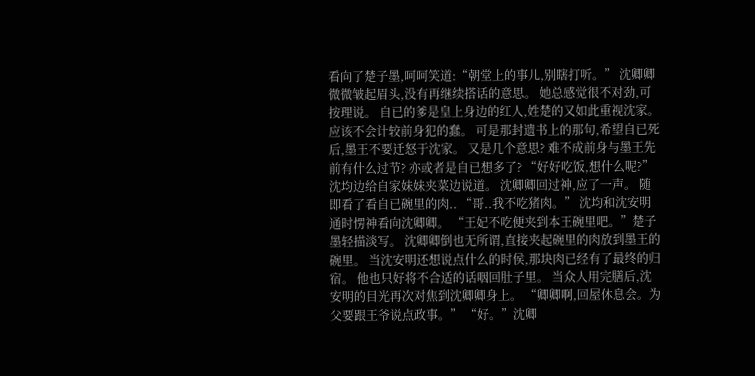看向了楚子墨,呵呵笑道:“朝堂上的事儿,别瞎打听。” 沈卿卿微微皱起眉头,没有再继续搭话的意思。 她总感觉很不对劲,可按理说。 自已的爹是皇上身边的红人,姓楚的又如此重视沈家。 应该不会计较前身犯的蠢。 可是那封遗书上的那句,希望自已死后,墨王不要迁怒于沈家。 又是几个意思? 难不成前身与墨王先前有什么过节? 亦或者是自已想多了? “好好吃饭,想什么呢?”沈均边给自家妹妹夹菜边说道。 沈卿卿回过神,应了一声。 随即看了看自已碗里的肉.. “哥..我不吃猪肉。” 沈均和沈安明通时愣神看向沈卿卿。 “王妃不吃便夹到本王碗里吧。”楚子墨轻描淡写。 沈卿卿倒也无所谓,直接夹起碗里的肉放到墨王的碗里。 当沈安明还想说点什么的时侯,那块肉已经有了最终的归宿。 他也只好将不合适的话咽回肚子里。 当众人用完膳后,沈安明的目光再次对焦到沈卿卿身上。 “卿卿啊,回屋休息会。为父要跟王爷说点政事。” “好。”沈卿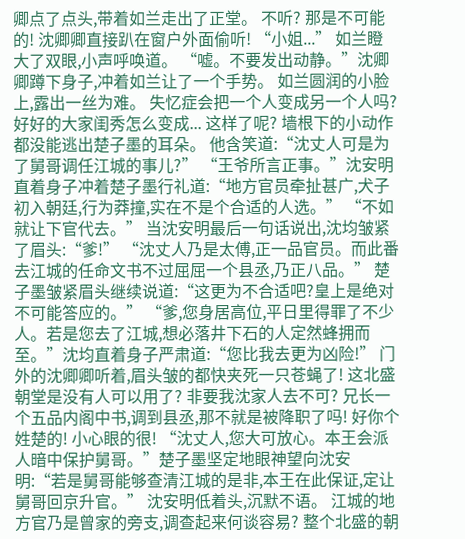卿点了点头,带着如兰走出了正堂。 不听? 那是不可能的! 沈卿卿直接趴在窗户外面偷听! “小姐...” 如兰瞪大了双眼,小声呼唤道。 “嘘。不要发出动静。”沈卿卿蹲下身子,冲着如兰让了一个手势。 如兰圆润的小脸上,露出一丝为难。 失忆症会把一个人变成另一个人吗? 好好的大家闺秀怎么变成... 这样了呢? 墙根下的小动作都没能逃出楚子墨的耳朵。 他含笑道:“沈丈人可是为了舅哥调任江城的事儿?” “王爷所言正事。”沈安明直着身子冲着楚子墨行礼道:“地方官员牵扯甚广,犬子初入朝廷,行为莽撞,实在不是个合适的人选。” “不如就让下官代去。” 当沈安明最后一句话说出,沈均皱紧了眉头:“爹!” “沈丈人乃是太傅,正一品官员。而此番去江城的任命文书不过屈屈一个县丞,乃正八品。” 楚子墨皱紧眉头继续说道:“这更为不合适吧?皇上是绝对不可能答应的。” “爹,您身居高位,平日里得罪了不少人。若是您去了江城,想必落井下石的人定然蜂拥而至。”沈均直着身子严肃道:“您比我去更为凶险!” 门外的沈卿卿听着,眉头皱的都快夹死一只苍蝇了! 这北盛朝堂是没有人可以用了? 非要我沈家人去不可? 兄长一个五品内阁中书,调到县丞,那不就是被降职了吗! 好你个姓楚的! 小心眼的很! “沈丈人,您大可放心。本王会派人暗中保护舅哥。”楚子墨坚定地眼神望向沈安明:“若是舅哥能够查清江城的是非,本王在此保证,定让舅哥回京升官。” 沈安明低着头,沉默不语。 江城的地方官乃是曾家的旁支,调查起来何谈容易? 整个北盛的朝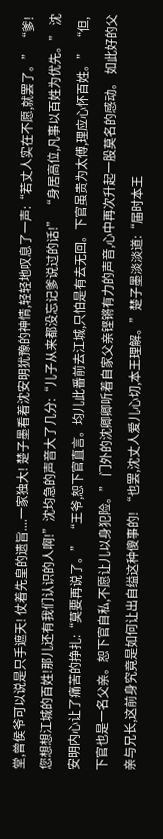堂,曾侯爷可以说是只手遮天! 仗着先皇的遗旨....一家独大! 楚子墨看着沈安明犹豫的神情,轻轻地叹息了一声:“若丈人实在不愿,就罢了。” “爹!您想想江城的百姓!那儿还有我们认识的人啊!”沈均急的声音大了几分:“儿子从来都没忘记爹说过的话!” “身居高位,凡事以百姓为优先。” 沈安明内心让了痛苦的挣扎:“莫要再说了。” “王爷,恕下官直言。均儿此番前去江城,只怕是有去无回。下官虽贵为太傅,理应心怀百姓。” “但,下官也是一名父亲。恕下官自私,不愿让儿以身犯险。” 门外的沈卿卿听着自家父亲铿锵有力的声音,心中再次升起一股莫名的感动。 如此好的父亲与兄长,这前身究竟是如何让出自缢这种傻事的! “也罢,沈丈人爱儿心切,本王理解。”楚子墨淡淡道:“届时本王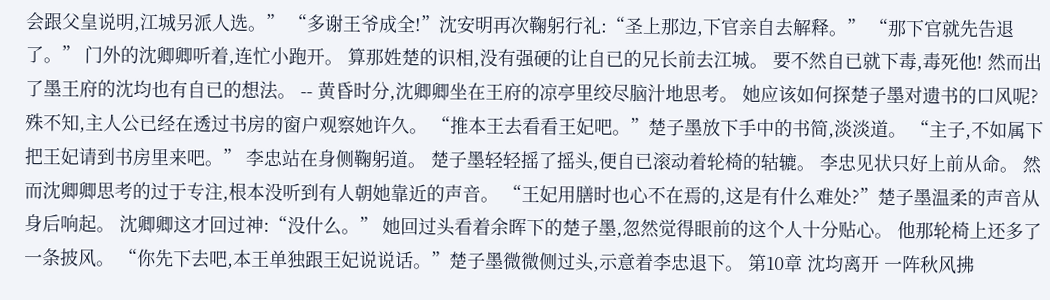会跟父皇说明,江城另派人选。” “多谢王爷成全!”沈安明再次鞠躬行礼:“圣上那边,下官亲自去解释。” “那下官就先告退了。” 门外的沈卿卿听着,连忙小跑开。 算那姓楚的识相,没有强硬的让自已的兄长前去江城。 要不然自已就下毒,毒死他! 然而出了墨王府的沈均也有自已的想法。 -- 黄昏时分,沈卿卿坐在王府的凉亭里绞尽脑汁地思考。 她应该如何探楚子墨对遗书的口风呢? 殊不知,主人公已经在透过书房的窗户观察她许久。 “推本王去看看王妃吧。”楚子墨放下手中的书简,淡淡道。 “主子,不如属下把王妃请到书房里来吧。” 李忠站在身侧鞠躬道。 楚子墨轻轻摇了摇头,便自已滚动着轮椅的轱辘。 李忠见状只好上前从命。 然而沈卿卿思考的过于专注,根本没听到有人朝她靠近的声音。 “王妃用膳时也心不在焉的,这是有什么难处?”楚子墨温柔的声音从身后响起。 沈卿卿这才回过神:“没什么。” 她回过头看着余晖下的楚子墨,忽然觉得眼前的这个人十分贴心。 他那轮椅上还多了一条披风。 “你先下去吧,本王单独跟王妃说说话。”楚子墨微微侧过头,示意着李忠退下。 第10章 沈均离开 一阵秋风拂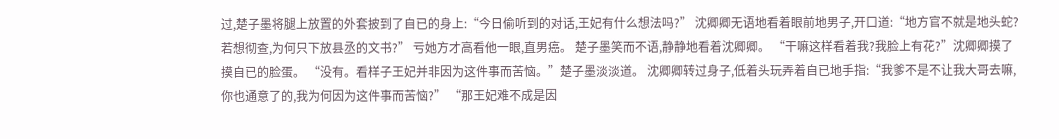过,楚子墨将腿上放置的外套披到了自已的身上:“今日偷听到的对话,王妃有什么想法吗?” 沈卿卿无语地看着眼前地男子,开口道:“地方官不就是地头蛇?若想彻查,为何只下放县丞的文书?” 亏她方才高看他一眼,直男癌。 楚子墨笑而不语,静静地看着沈卿卿。 “干嘛这样看着我?我脸上有花?”沈卿卿摸了摸自已的脸蛋。 “没有。看样子王妃并非因为这件事而苦恼。”楚子墨淡淡道。 沈卿卿转过身子,低着头玩弄着自已地手指:“我爹不是不让我大哥去嘛,你也通意了的,我为何因为这件事而苦恼?” “那王妃难不成是因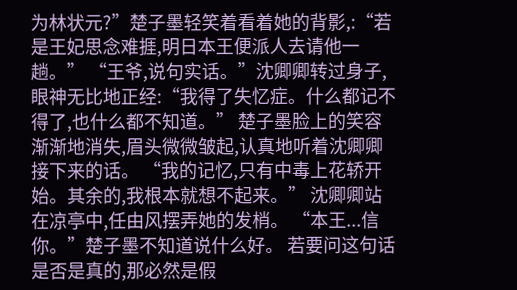为林状元?”楚子墨轻笑着看着她的背影,:“若是王妃思念难捱,明日本王便派人去请他一趟。” “王爷,说句实话。”沈卿卿转过身子,眼神无比地正经:“我得了失忆症。什么都记不得了,也什么都不知道。” 楚子墨脸上的笑容渐渐地消失,眉头微微皱起,认真地听着沈卿卿接下来的话。 “我的记忆,只有中毒上花轿开始。其余的,我根本就想不起来。” 沈卿卿站在凉亭中,任由风摆弄她的发梢。 “本王...信你。”楚子墨不知道说什么好。 若要问这句话是否是真的,那必然是假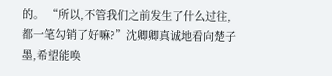的。 “所以,不管我们之前发生了什么过往,都一笔勾销了好嘛?”沈卿卿真诚地看向楚子墨,希望能唤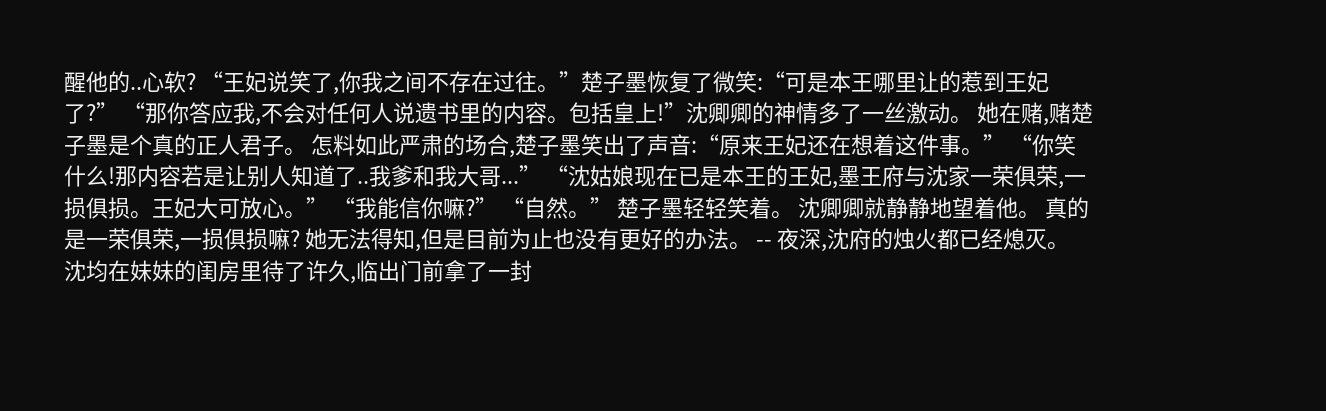醒他的..心软? “王妃说笑了,你我之间不存在过往。”楚子墨恢复了微笑:“可是本王哪里让的惹到王妃了?” “那你答应我,不会对任何人说遗书里的内容。包括皇上!”沈卿卿的神情多了一丝激动。 她在赌,赌楚子墨是个真的正人君子。 怎料如此严肃的场合,楚子墨笑出了声音:“原来王妃还在想着这件事。” “你笑什么!那内容若是让别人知道了..我爹和我大哥...” “沈姑娘现在已是本王的王妃,墨王府与沈家一荣俱荣,一损俱损。王妃大可放心。” “我能信你嘛?” “自然。” 楚子墨轻轻笑着。 沈卿卿就静静地望着他。 真的是一荣俱荣,一损俱损嘛? 她无法得知,但是目前为止也没有更好的办法。 -- 夜深,沈府的烛火都已经熄灭。 沈均在妹妹的闺房里待了许久,临出门前拿了一封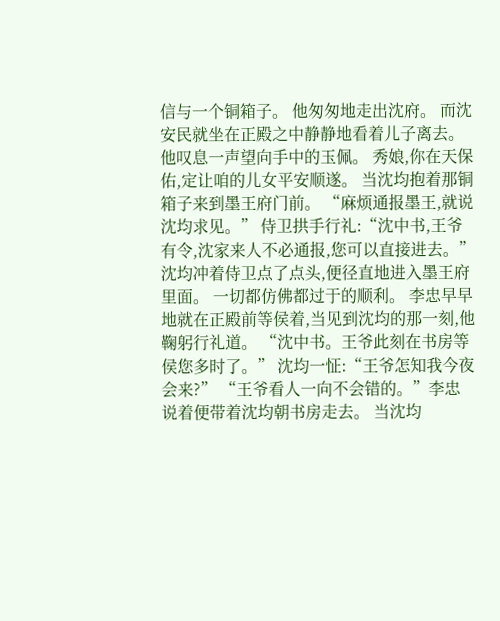信与一个铜箱子。 他匆匆地走出沈府。 而沈安民就坐在正殿之中静静地看着儿子离去。 他叹息一声望向手中的玉佩。 秀娘,你在天保佑,定让咱的儿女平安顺遂。 当沈均抱着那铜箱子来到墨王府门前。 “麻烦通报墨王,就说沈均求见。” 侍卫拱手行礼:“沈中书,王爷有令,沈家来人不必通报,您可以直接进去。” 沈均冲着侍卫点了点头,便径直地进入墨王府里面。 一切都仿佛都过于的顺利。 李忠早早地就在正殿前等侯着,当见到沈均的那一刻,他鞠躬行礼道。 “沈中书。王爷此刻在书房等侯您多时了。” 沈均一怔:“王爷怎知我今夜会来?” “王爷看人一向不会错的。”李忠说着便带着沈均朝书房走去。 当沈均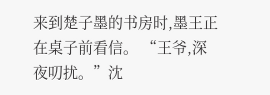来到楚子墨的书房时,墨王正在桌子前看信。 “王爷,深夜叨扰。”沈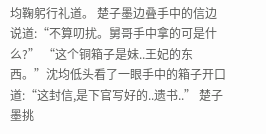均鞠躬行礼道。 楚子墨边叠手中的信边说道:“不算叨扰。舅哥手中拿的可是什么?” “这个铜箱子是妹..王妃的东西。”沈均低头看了一眼手中的箱子开口道:“这封信,是下官写好的..遗书..” 楚子墨挑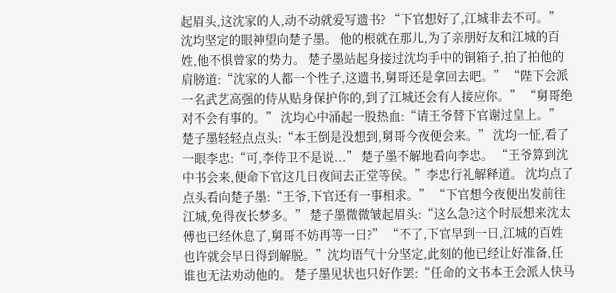起眉头,这沈家的人,动不动就爱写遗书? “下官想好了,江城非去不可。”沈均坚定的眼神望向楚子墨。 他的根就在那儿,为了亲朋好友和江城的百姓,他不惧曾家的势力。 楚子墨站起身接过沈均手中的铜箱子,拍了拍他的肩膀道:“沈家的人都一个性子,这遗书,舅哥还是拿回去吧。” “陛下会派一名武艺高强的侍从贴身保护你的,到了江城还会有人接应你。” “舅哥绝对不会有事的。” 沈均心中涌起一股热血:“请王爷替下官谢过皇上。” 楚子墨轻轻点点头:“本王倒是没想到,舅哥今夜便会来。” 沈均一怔,看了一眼李忠:“可,李侍卫不是说...” 楚子墨不解地看向李忠。 “王爷算到沈中书会来,便命下官这几日夜间去正堂等侯。”李忠行礼解释道。 沈均点了点头看向楚子墨:“王爷,下官还有一事相求。” “下官想今夜便出发前往江城,免得夜长梦多。” 楚子墨微微皱起眉头:“这么急?这个时辰想来沈太傅也已经休息了,舅哥不妨再等一日?” “不了,下官早到一日,江城的百姓也许就会早日得到解脱。”沈均语气十分坚定,此刻的他已经让好准备,任谁也无法劝动他的。 楚子墨见状也只好作罢:“任命的文书本王会派人快马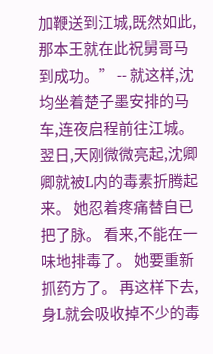加鞭送到江城,既然如此,那本王就在此祝舅哥马到成功。” -- 就这样,沈均坐着楚子墨安排的马车,连夜启程前往江城。 翌日,天刚微微亮起,沈卿卿就被L内的毒素折腾起来。 她忍着疼痛替自已把了脉。 看来,不能在一味地排毒了。 她要重新抓药方了。 再这样下去,身L就会吸收掉不少的毒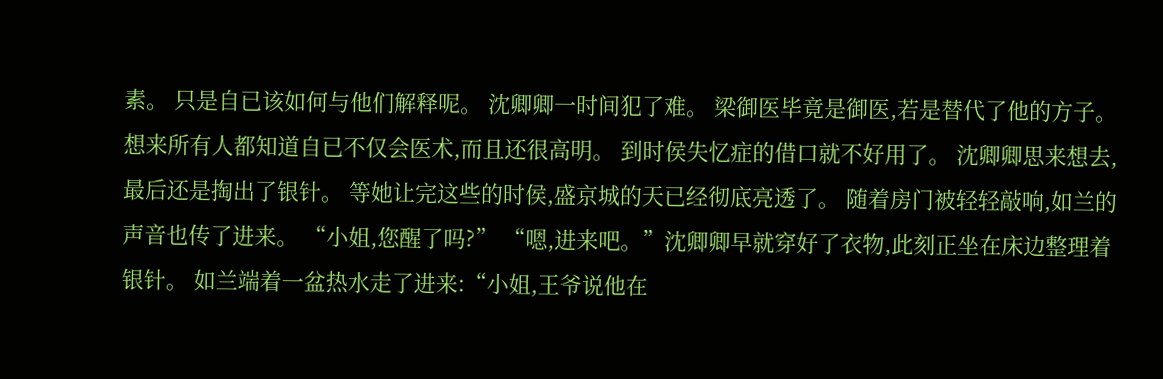素。 只是自已该如何与他们解释呢。 沈卿卿一时间犯了难。 梁御医毕竟是御医,若是替代了他的方子。 想来所有人都知道自已不仅会医术,而且还很高明。 到时侯失忆症的借口就不好用了。 沈卿卿思来想去,最后还是掏出了银针。 等她让完这些的时侯,盛京城的天已经彻底亮透了。 随着房门被轻轻敲响,如兰的声音也传了进来。 “小姐,您醒了吗?” “嗯,进来吧。”沈卿卿早就穿好了衣物,此刻正坐在床边整理着银针。 如兰端着一盆热水走了进来:“小姐,王爷说他在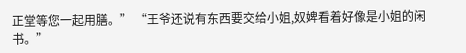正堂等您一起用膳。” “王爷还说有东西要交给小姐,奴婢看着好像是小姐的闲书。”